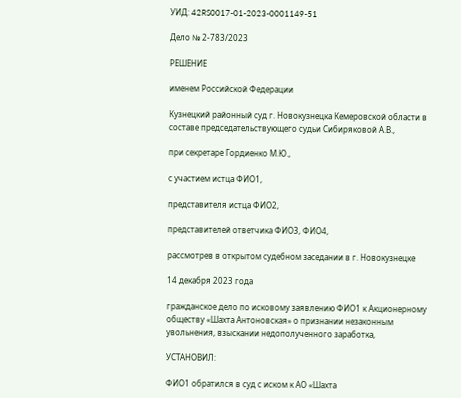УИД: 42RS0017-01-2023-0001149-51

Дело № 2-783/2023

РЕШЕНИЕ

именем Российской Федерации

Кузнецкий районный суд г. Новокузнецка Кемеровской области в составе председательствующего судьи Сибиряковой А.В.,

при секретаре Гордиенко М.Ю.,

с участием истца ФИО1,

представителя истца ФИО2,

представителей ответчика ФИО3, ФИО4,

рассмотрев в открытом судебном заседании в г. Новокузнецке

14 декабря 2023 года

гражданское дело по исковому заявлению ФИО1 к Акционерному обществу «Шахта Антоновская» о признании незаконным увольнения, взыскании недополученного заработка,

УСТАНОВИЛ:

ФИО1 обратился в суд с иском к АО «Шахта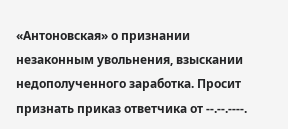«Антоновская» о признании незаконным увольнения, взыскании недополученного заработка. Просит признать приказ ответчика от --.--.----.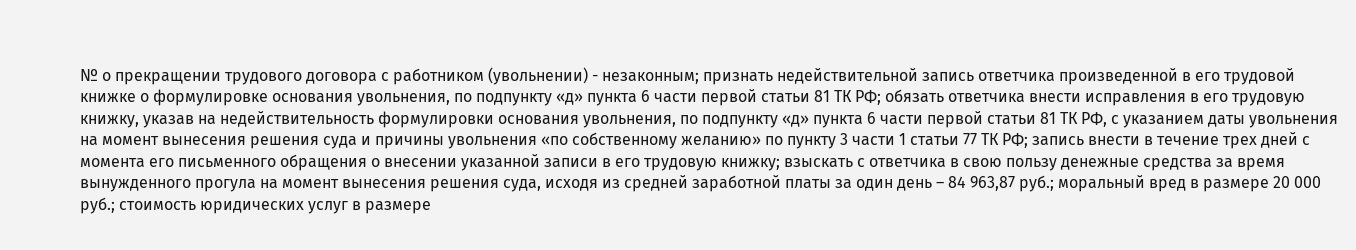№ о прекращении трудового договора с работником (увольнении) - незаконным; признать недействительной запись ответчика произведенной в его трудовой книжке о формулировке основания увольнения, по подпункту «д» пункта 6 части первой статьи 81 ТК РФ; обязать ответчика внести исправления в его трудовую книжку, указав на недействительность формулировки основания увольнения, по подпункту «д» пункта 6 части первой статьи 81 ТК РФ, с указанием даты увольнения на момент вынесения решения суда и причины увольнения «по собственному желанию» по пункту 3 части 1 статьи 77 ТК РФ; запись внести в течение трех дней с момента его письменного обращения о внесении указанной записи в его трудовую книжку; взыскать с ответчика в свою пользу денежные средства за время вынужденного прогула на момент вынесения решения суда, исходя из средней заработной платы за один день – 84 963,87 руб.; моральный вред в размере 20 000 руб.; стоимость юридических услуг в размере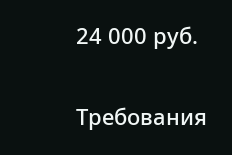24 000 руб.

Требования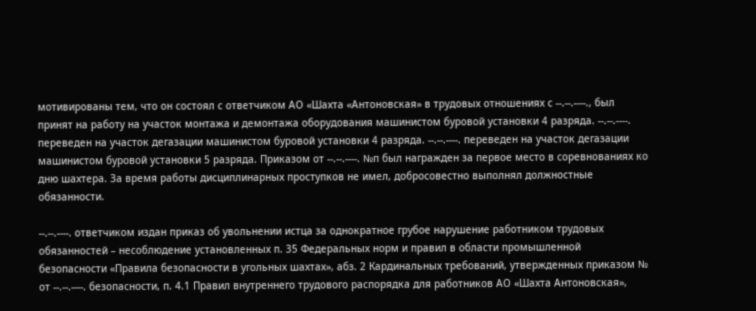мотивированы тем, что он состоял с ответчиком АО «Шахта «Антоновская» в трудовых отношениях с --.--.----., был принят на работу на участок монтажа и демонтажа оборудования машинистом буровой установки 4 разряда. --.--.----. переведен на участок дегазации машинистом буровой установки 4 разряда. --.--.----. переведен на участок дегазации машинистом буровой установки 5 разряда. Приказом от --.--.----. №п был награжден за первое место в соревнованиях ко дню шахтера. За время работы дисциплинарных проступков не имел, добросовестно выполнял должностные обязанности.

--.--.----. ответчиком издан приказ об увольнении истца за однократное грубое нарушение работником трудовых обязанностей – несоблюдение установленных п. 35 Федеральных норм и правил в области промышленной безопасности «Правила безопасности в угольных шахтах», абз. 2 Кардинальных требований, утвержденных приказом № от --.--.----. безопасности, п. 4.1 Правил внутреннего трудового распорядка для работников АО «Шахта Антоновская»,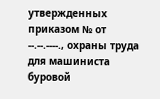утвержденных приказом № от --.--.----., охраны труда для машиниста буровой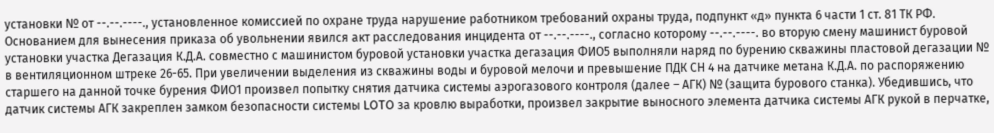установки № от --.--.----., установленное комиссией по охране труда нарушение работником требований охраны труда, подпункт «д» пункта 6 части 1 ст. 81 ТК РФ. Основанием для вынесения приказа об увольнении явился акт расследования инцидента от --.--.----., согласно которому --.--.----. во вторую смену машинист буровой установки участка Дегазация К.Д.А. совместно с машинистом буровой установки участка дегазация ФИО5 выполняли наряд по бурению скважины пластовой дегазации № в вентиляционном штреке 26-65. При увеличении выделения из скважины воды и буровой мелочи и превышение ПДК СН 4 на датчике метана К.Д.А. по распоряжению старшего на данной точке бурения ФИО1 произвел попытку снятия датчика системы аэрогазового контроля (далее – АГК) № (защита бурового станка). Убедившись, что датчик системы АГК закреплен замком безопасности системы LOTO за кровлю выработки, произвел закрытие выносного элемента датчика системы АГК рукой в перчатке,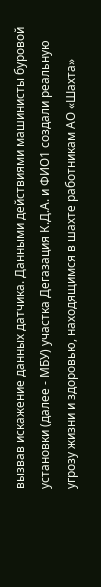вызвав искажение данных датчика. Данными действиями машинисты буровой установки (далее - МБУ) участка Дегазация К.Д.А. и ФИО1 создали реальную угрозу жизни и здоровью, находящимся в шахте работникам АО «Шахта»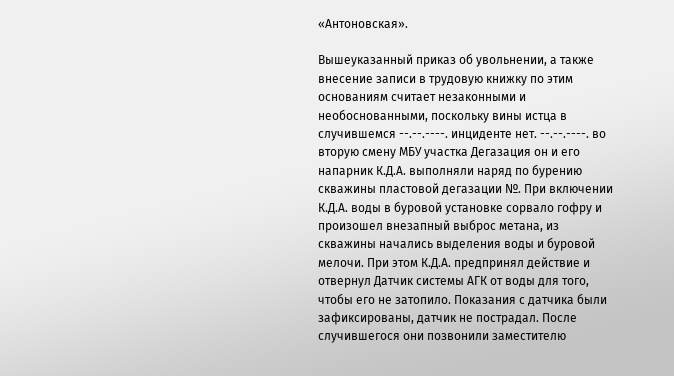«Антоновская».

Вышеуказанный приказ об увольнении, а также внесение записи в трудовую книжку по этим основаниям считает незаконными и необоснованными, поскольку вины истца в случившемся --.--.----. инциденте нет. --.--.----. во вторую смену МБУ участка Дегазация он и его напарник К.Д.А. выполняли наряд по бурению скважины пластовой дегазации №. При включении К.Д.А. воды в буровой установке сорвало гофру и произошел внезапный выброс метана, из скважины начались выделения воды и буровой мелочи. При этом К.Д.А. предпринял действие и отвернул Датчик системы АГК от воды для того, чтобы его не затопило. Показания с датчика были зафиксированы, датчик не пострадал. После случившегося они позвонили заместителю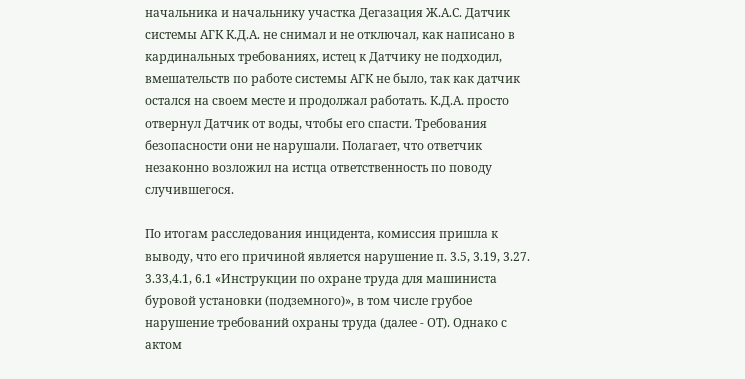начальника и начальнику участка Дегазация Ж.А.С. Датчик системы АГК К.Д.А. не снимал и не отключал, как написано в кардинальных требованиях, истец к Датчику не подходил, вмешательств по работе системы АГК не было, так как датчик остался на своем месте и продолжал работать. К.Д.А. просто отвернул Датчик от воды, чтобы его спасти. Требования безопасности они не нарушали. Полагает, что ответчик незаконно возложил на истца ответственность по поводу случившегося.

По итогам расследования инцидента, комиссия пришла к выводу, что его причиной является нарушение п. 3.5, 3.19, 3.27. 3.33,4.1, 6.1 «Инструкции по охране труда для машиниста буровой установки (подземного)», в том числе грубое нарушение требований охраны труда (далее - ОТ). Однако с актом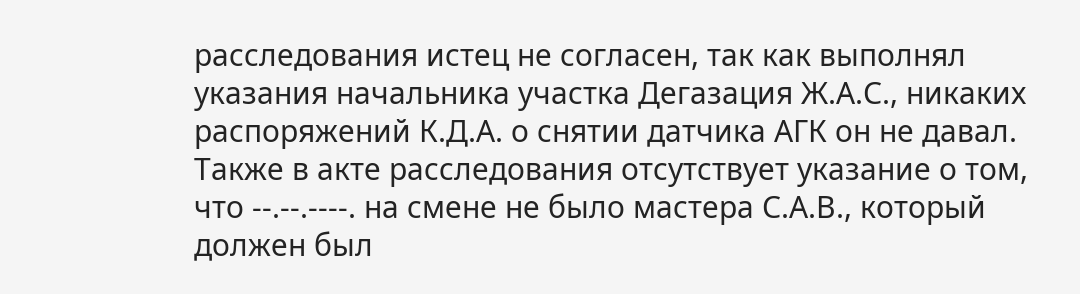расследования истец не согласен, так как выполнял указания начальника участка Дегазация Ж.А.С., никаких распоряжений К.Д.А. о снятии датчика АГК он не давал. Также в акте расследования отсутствует указание о том, что --.--.----. на смене не было мастера С.А.В., который должен был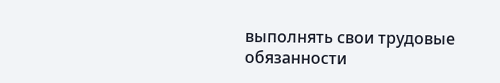выполнять свои трудовые обязанности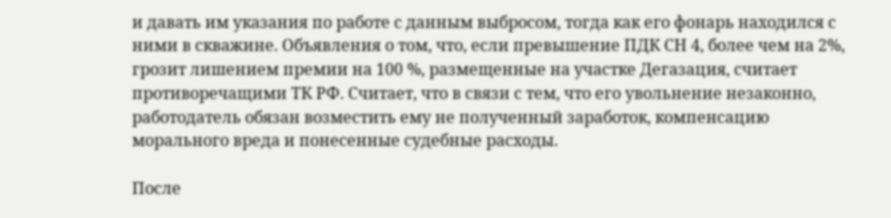и давать им указания по работе с данным выбросом, тогда как его фонарь находился с ними в скважине. Объявления о том, что, если превышение ПДК СН 4, более чем на 2%, грозит лишением премии на 100 %, размещенные на участке Дегазация, считает противоречащими ТК РФ. Считает, что в связи с тем, что его увольнение незаконно, работодатель обязан возместить ему не полученный заработок, компенсацию морального вреда и понесенные судебные расходы.

После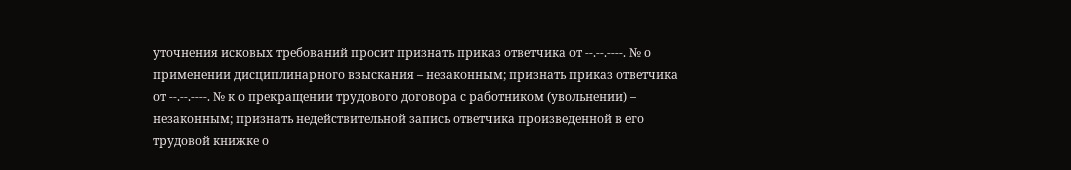уточнения исковых требований просит признать приказ ответчика от --.--.----. № о применении дисциплинарного взыскания – незаконным; признать приказ ответчика от --.--.----. № к о прекращении трудового договора с работником (увольнении) – незаконным; признать недействительной запись ответчика произведенной в его трудовой книжке о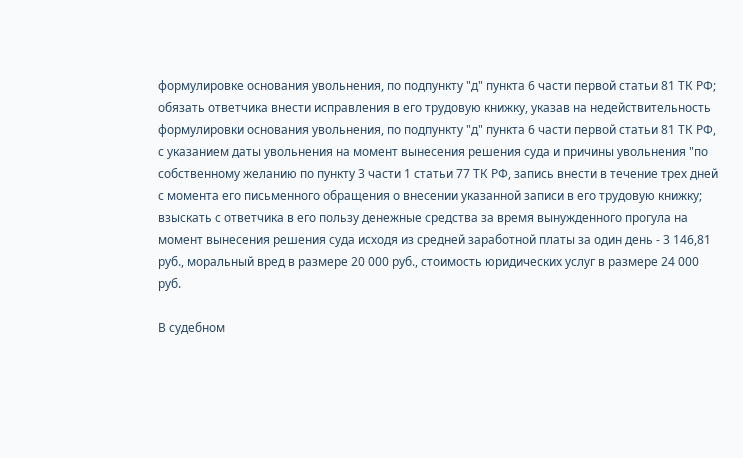формулировке основания увольнения, по подпункту "д" пункта 6 части первой статьи 81 ТК РФ; обязать ответчика внести исправления в его трудовую книжку, указав на недействительность формулировки основания увольнения, по подпункту "д" пункта 6 части первой статьи 81 ТК РФ, с указанием даты увольнения на момент вынесения решения суда и причины увольнения "по собственному желанию по пункту 3 части 1 статьи 77 ТК РФ, запись внести в течение трех дней с момента его письменного обращения о внесении указанной записи в его трудовую книжку; взыскать с ответчика в его пользу денежные средства за время вынужденного прогула на момент вынесения решения суда исходя из средней заработной платы за один день - 3 146,81 руб., моральный вред в размере 20 000 руб., стоимость юридических услуг в размере 24 000 руб.

В судебном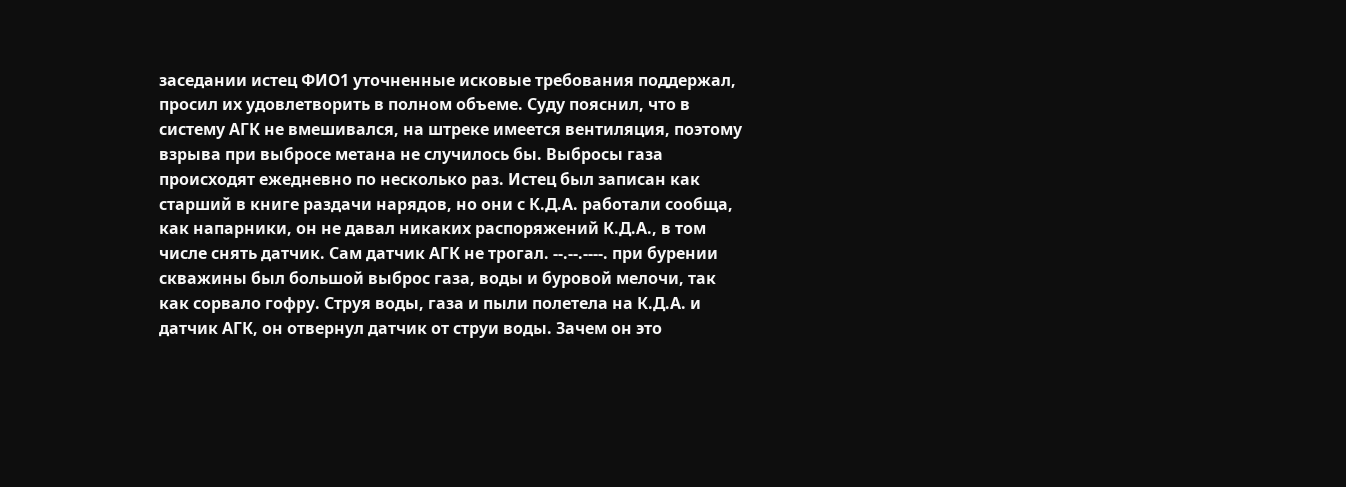заседании истец ФИО1 уточненные исковые требования поддержал, просил их удовлетворить в полном объеме. Суду пояснил, что в систему АГК не вмешивался, на штреке имеется вентиляция, поэтому взрыва при выбросе метана не случилось бы. Выбросы газа происходят ежедневно по несколько раз. Истец был записан как старший в книге раздачи нарядов, но они с К.Д.А. работали сообща, как напарники, он не давал никаких распоряжений К.Д.А., в том числе снять датчик. Сам датчик АГК не трогал. --.--.----. при бурении скважины был большой выброс газа, воды и буровой мелочи, так как сорвало гофру. Струя воды, газа и пыли полетела на К.Д.А. и датчик АГК, он отвернул датчик от струи воды. Зачем он это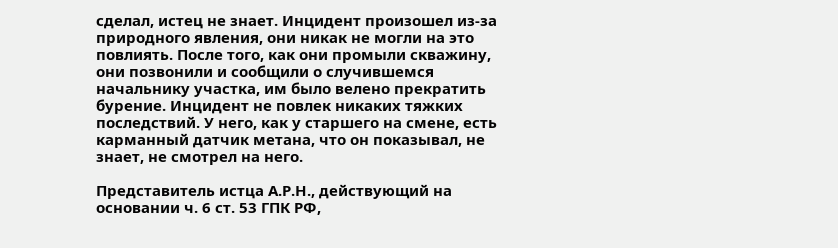сделал, истец не знает. Инцидент произошел из-за природного явления, они никак не могли на это повлиять. После того, как они промыли скважину, они позвонили и сообщили о случившемся начальнику участка, им было велено прекратить бурение. Инцидент не повлек никаких тяжких последствий. У него, как у старшего на смене, есть карманный датчик метана, что он показывал, не знает, не смотрел на него.

Представитель истца А.Р.Н., действующий на основании ч. 6 ст. 53 ГПК РФ,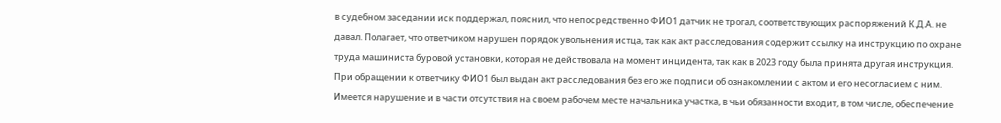в судебном заседании иск поддержал, пояснил, что непосредственно ФИО1 датчик не трогал, соответствующих распоряжений К.Д.А. не давал. Полагает, что ответчиком нарушен порядок увольнения истца, так как акт расследования содержит ссылку на инструкцию по охране труда машиниста буровой установки, которая не действовала на момент инцидента, так как в 2023 году была принята другая инструкция. При обращении к ответчику ФИО1 был выдан акт расследования без его же подписи об ознакомлении с актом и его несогласием с ним. Имеется нарушение и в части отсутствия на своем рабочем месте начальника участка, в чьи обязанности входит, в том числе, обеспечение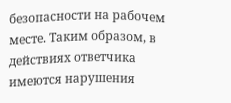безопасности на рабочем месте. Таким образом, в действиях ответчика имеются нарушения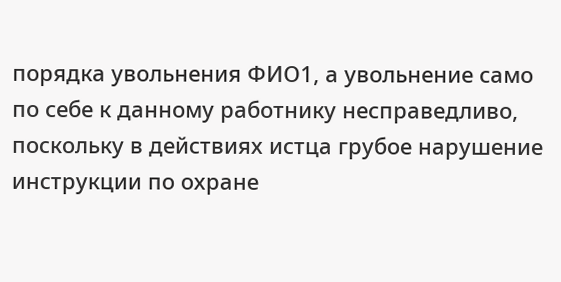порядка увольнения ФИО1, а увольнение само по себе к данному работнику несправедливо, поскольку в действиях истца грубое нарушение инструкции по охране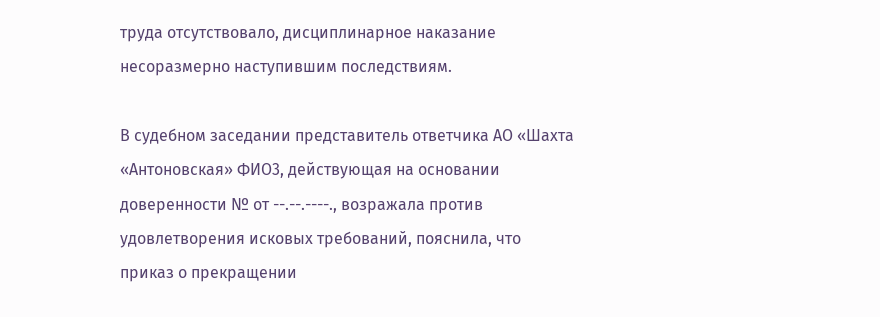труда отсутствовало, дисциплинарное наказание несоразмерно наступившим последствиям.

В судебном заседании представитель ответчика АО «Шахта «Антоновская» ФИО3, действующая на основании доверенности № от --.--.----., возражала против удовлетворения исковых требований, пояснила, что приказ о прекращении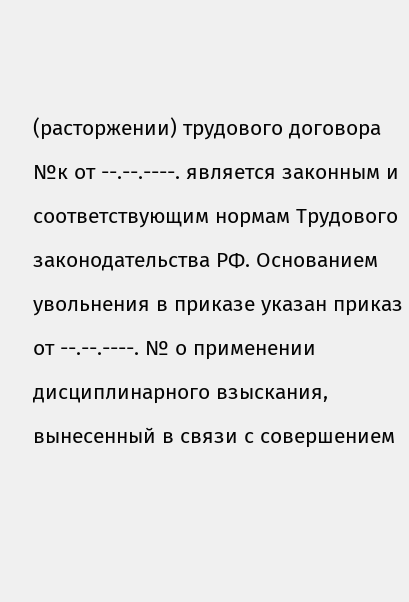(расторжении) трудового договора №к от --.--.----. является законным и соответствующим нормам Трудового законодательства РФ. Основанием увольнения в приказе указан приказ от --.--.----. № о применении дисциплинарного взыскания, вынесенный в связи с совершением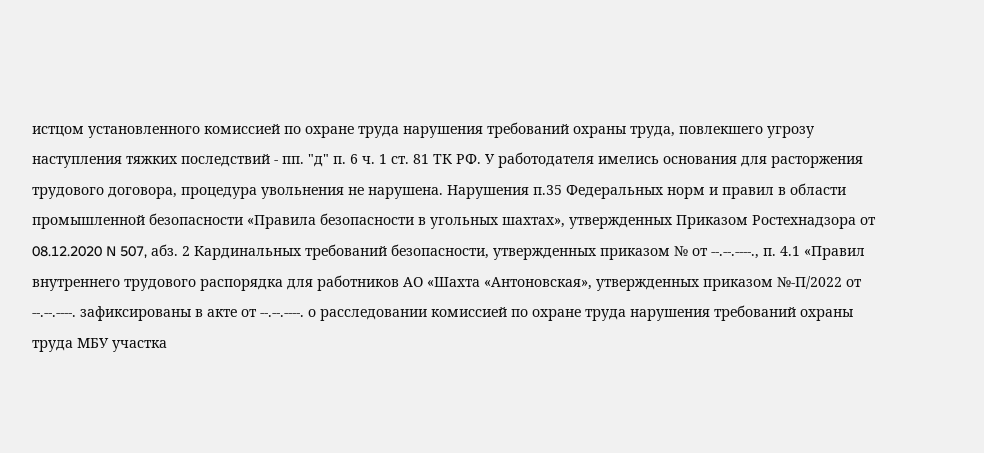истцом установленного комиссией по охране труда нарушения требований охраны труда, повлекшего угрозу наступления тяжких последствий - пп. "д" п. 6 ч. 1 ст. 81 ТК РФ. У работодателя имелись основания для расторжения трудового договора, процедура увольнения не нарушена. Нарушения п.35 Федеральных норм и правил в области промышленной безопасности «Правила безопасности в угольных шахтах», утвержденных Приказом Ростехнадзора от 08.12.2020 N 507, абз. 2 Кардинальных требований безопасности, утвержденных приказом № от --.--.----., п. 4.1 «Правил внутреннего трудового распорядка для работников АО «Шахта «Антоновская», утвержденных приказом №-П/2022 от --.--.----. зафиксированы в акте от --.--.----. о расследовании комиссией по охране труда нарушения требований охраны труда МБУ участка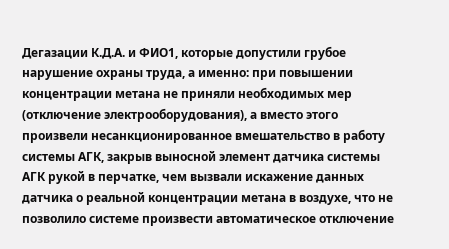Дегазации К.Д.А. и ФИО1, которые допустили грубое нарушение охраны труда, а именно: при повышении концентрации метана не приняли необходимых мер (отключение электрооборудования), а вместо этого произвели несанкционированное вмешательство в работу системы АГК, закрыв выносной элемент датчика системы АГК рукой в перчатке, чем вызвали искажение данных датчика о реальной концентрации метана в воздухе, что не позволило системе произвести автоматическое отключение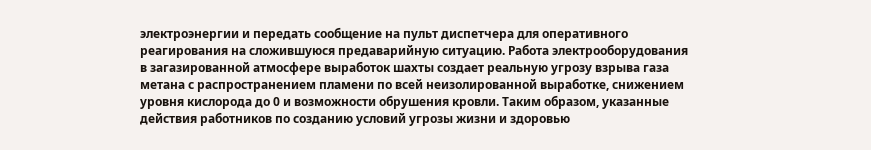электроэнергии и передать сообщение на пульт диспетчера для оперативного реагирования на сложившуюся предаварийную ситуацию. Работа электрооборудования в загазированной атмосфере выработок шахты создает реальную угрозу взрыва газа метана с распространением пламени по всей неизолированной выработке, снижением уровня кислорода до 0 и возможности обрушения кровли. Таким образом, указанные действия работников по созданию условий угрозы жизни и здоровью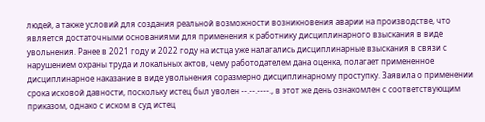людей, а также условий для создания реальной возможности возникновения аварии на производстве, что является достаточными основаниями для применения к работнику дисциплинарного взыскания в виде увольнения. Ранее в 2021 году и 2022 году на истца уже налагались дисциплинарные взыскания в связи с нарушением охраны труда и локальных актов, чему работодателем дана оценка, полагает примененное дисциплинарное наказание в виде увольнения соразмерно дисциплинарному проступку. Заявила о применении срока исковой давности, поскольку истец был уволен --.--.----., в этот же день ознакомлен с соответствующим приказом, однако с иском в суд истец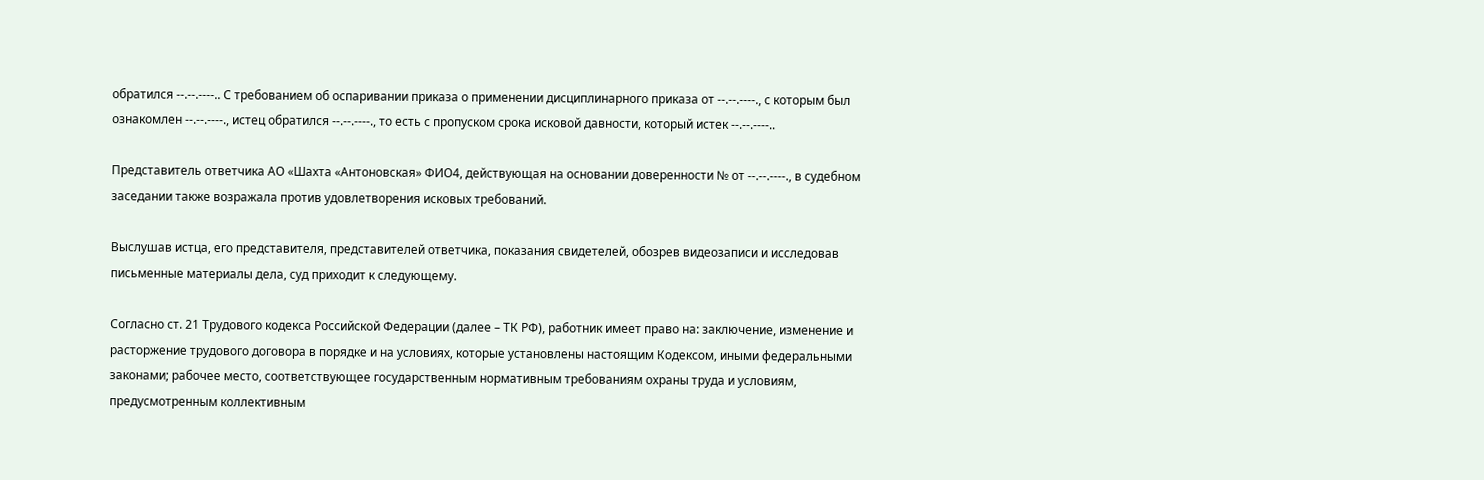обратился --.--.----.. С требованием об оспаривании приказа о применении дисциплинарного приказа от --.--.----., с которым был ознакомлен --.--.----., истец обратился --.--.----., то есть с пропуском срока исковой давности, который истек --.--.----..

Представитель ответчика АО «Шахта «Антоновская» ФИО4, действующая на основании доверенности № от --.--.----., в судебном заседании также возражала против удовлетворения исковых требований.

Выслушав истца, его представителя, представителей ответчика, показания свидетелей, обозрев видеозаписи и исследовав письменные материалы дела, суд приходит к следующему.

Согласно ст. 21 Трудового кодекса Российской Федерации (далее – ТК РФ), работник имеет право на: заключение, изменение и расторжение трудового договора в порядке и на условиях, которые установлены настоящим Кодексом, иными федеральными законами; рабочее место, соответствующее государственным нормативным требованиям охраны труда и условиям, предусмотренным коллективным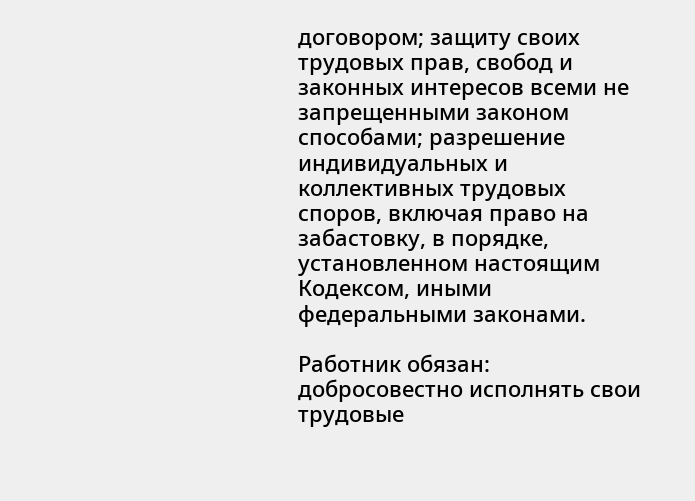договором; защиту своих трудовых прав, свобод и законных интересов всеми не запрещенными законом способами; разрешение индивидуальных и коллективных трудовых споров, включая право на забастовку, в порядке, установленном настоящим Кодексом, иными федеральными законами.

Работник обязан: добросовестно исполнять свои трудовые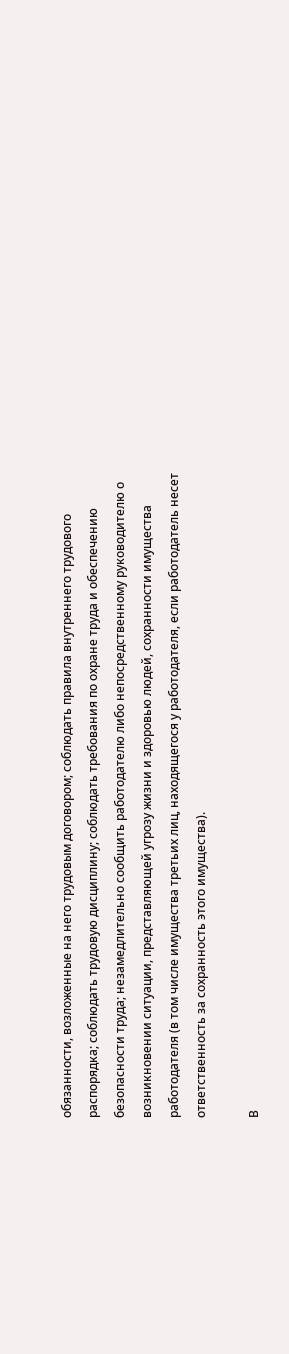обязанности, возложенные на него трудовым договором; соблюдать правила внутреннего трудового распорядка; соблюдать трудовую дисциплину; соблюдать требования по охране труда и обеспечению безопасности труда; незамедлительно сообщить работодателю либо непосредственному руководителю о возникновении ситуации, представляющей угрозу жизни и здоровью людей, сохранности имущества работодателя (в том числе имущества третьих лиц, находящегося у работодателя, если работодатель несет ответственность за сохранность этого имущества).

В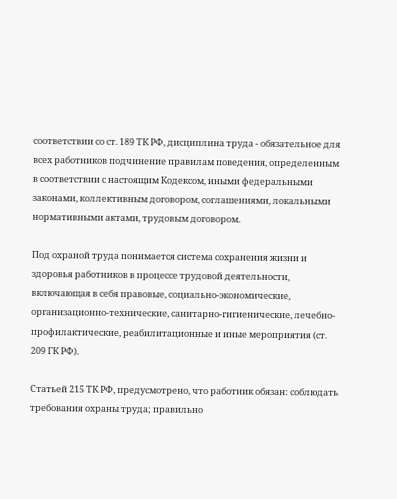соответствии со ст. 189 ТК РФ, дисциплина труда - обязательное для всех работников подчинение правилам поведения, определенным в соответствии с настоящим Кодексом, иными федеральными законами, коллективным договором, соглашениями, локальными нормативными актами, трудовым договором.

Под охраной труда понимается система сохранения жизни и здоровья работников в процессе трудовой деятельности, включающая в себя правовые, социально-экономические, организационно-технические, санитарно-гигиенические, лечебно-профилактические, реабилитационные и иные мероприятия (ст. 209 ГК РФ).

Статьей 215 ТК РФ, предусмотрено, что работник обязан: соблюдать требования охраны труда; правильно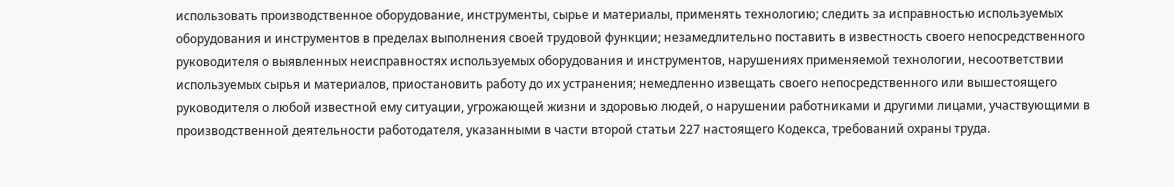использовать производственное оборудование, инструменты, сырье и материалы, применять технологию; следить за исправностью используемых оборудования и инструментов в пределах выполнения своей трудовой функции; незамедлительно поставить в известность своего непосредственного руководителя о выявленных неисправностях используемых оборудования и инструментов, нарушениях применяемой технологии, несоответствии используемых сырья и материалов, приостановить работу до их устранения; немедленно извещать своего непосредственного или вышестоящего руководителя о любой известной ему ситуации, угрожающей жизни и здоровью людей, о нарушении работниками и другими лицами, участвующими в производственной деятельности работодателя, указанными в части второй статьи 227 настоящего Кодекса, требований охраны труда.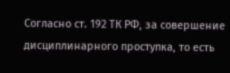Согласно ст. 192 ТК РФ, за совершение дисциплинарного проступка, то есть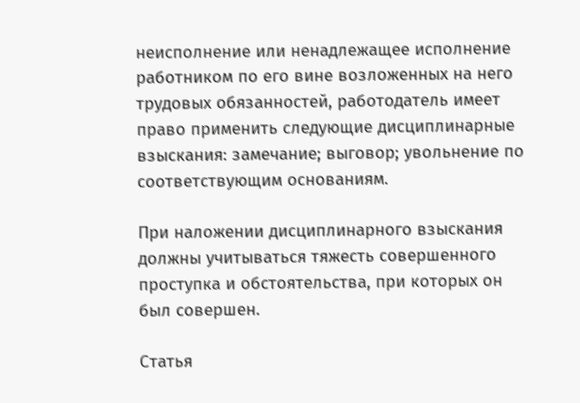неисполнение или ненадлежащее исполнение работником по его вине возложенных на него трудовых обязанностей, работодатель имеет право применить следующие дисциплинарные взыскания: замечание; выговор; увольнение по соответствующим основаниям.

При наложении дисциплинарного взыскания должны учитываться тяжесть совершенного проступка и обстоятельства, при которых он был совершен.

Статья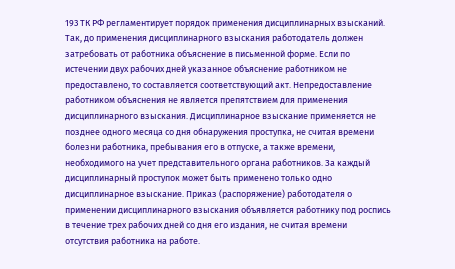193 ТК РФ регламентирует порядок применения дисциплинарных взысканий. Так, до применения дисциплинарного взыскания работодатель должен затребовать от работника объяснение в письменной форме. Если по истечении двух рабочих дней указанное объяснение работником не предоставлено, то составляется соответствующий акт. Непредоставление работником объяснения не является препятствием для применения дисциплинарного взыскания. Дисциплинарное взыскание применяется не позднее одного месяца со дня обнаружения проступка, не считая времени болезни работника, пребывания его в отпуске, а также времени, необходимого на учет представительного органа работников. За каждый дисциплинарный проступок может быть применено только одно дисциплинарное взыскание. Приказ (распоряжение) работодателя о применении дисциплинарного взыскания объявляется работнику под роспись в течение трех рабочих дней со дня его издания, не считая времени отсутствия работника на работе.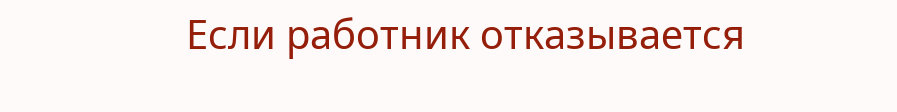Если работник отказывается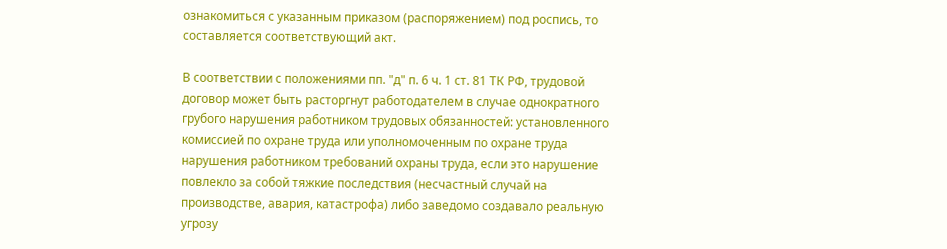ознакомиться с указанным приказом (распоряжением) под роспись, то составляется соответствующий акт.

В соответствии с положениями пп. "д" п. 6 ч. 1 ст. 81 ТК РФ, трудовой договор может быть расторгнут работодателем в случае однократного грубого нарушения работником трудовых обязанностей: установленного комиссией по охране труда или уполномоченным по охране труда нарушения работником требований охраны труда, если это нарушение повлекло за собой тяжкие последствия (несчастный случай на производстве, авария, катастрофа) либо заведомо создавало реальную угрозу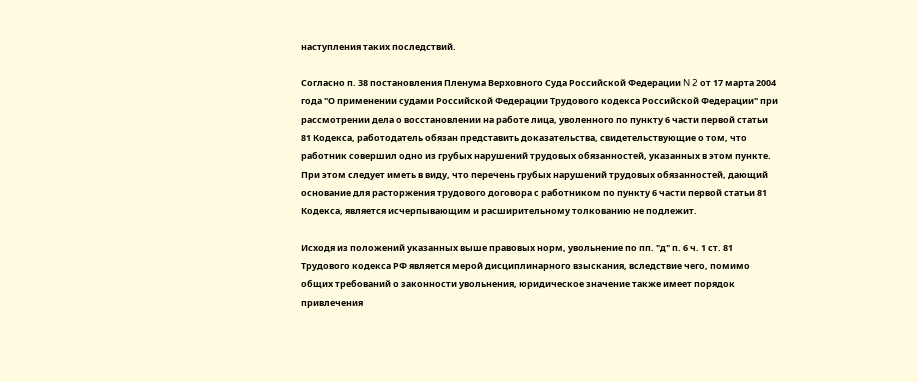наступления таких последствий.

Согласно п. 38 постановления Пленума Верховного Суда Российской Федерации N 2 от 17 марта 2004 года "О применении судами Российской Федерации Трудового кодекса Российской Федерации" при рассмотрении дела о восстановлении на работе лица, уволенного по пункту 6 части первой статьи 81 Кодекса, работодатель обязан представить доказательства, свидетельствующие о том, что работник совершил одно из грубых нарушений трудовых обязанностей, указанных в этом пункте. При этом следует иметь в виду, что перечень грубых нарушений трудовых обязанностей, дающий основание для расторжения трудового договора с работником по пункту 6 части первой статьи 81 Кодекса, является исчерпывающим и расширительному толкованию не подлежит.

Исходя из положений указанных выше правовых норм, увольнение по пп. "д" п. 6 ч. 1 ст. 81 Трудового кодекса РФ является мерой дисциплинарного взыскания, вследствие чего, помимо общих требований о законности увольнения, юридическое значение также имеет порядок привлечения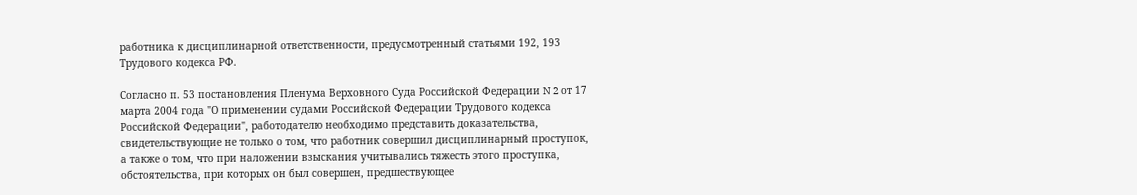работника к дисциплинарной ответственности, предусмотренный статьями 192, 193 Трудового кодекса РФ.

Согласно п. 53 постановления Пленума Верховного Суда Российской Федерации N 2 от 17 марта 2004 года "О применении судами Российской Федерации Трудового кодекса Российской Федерации", работодателю необходимо представить доказательства, свидетельствующие не только о том, что работник совершил дисциплинарный проступок, а также о том, что при наложении взыскания учитывались тяжесть этого проступка, обстоятельства, при которых он был совершен, предшествующее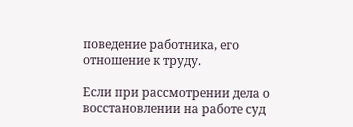поведение работника, его отношение к труду.

Если при рассмотрении дела о восстановлении на работе суд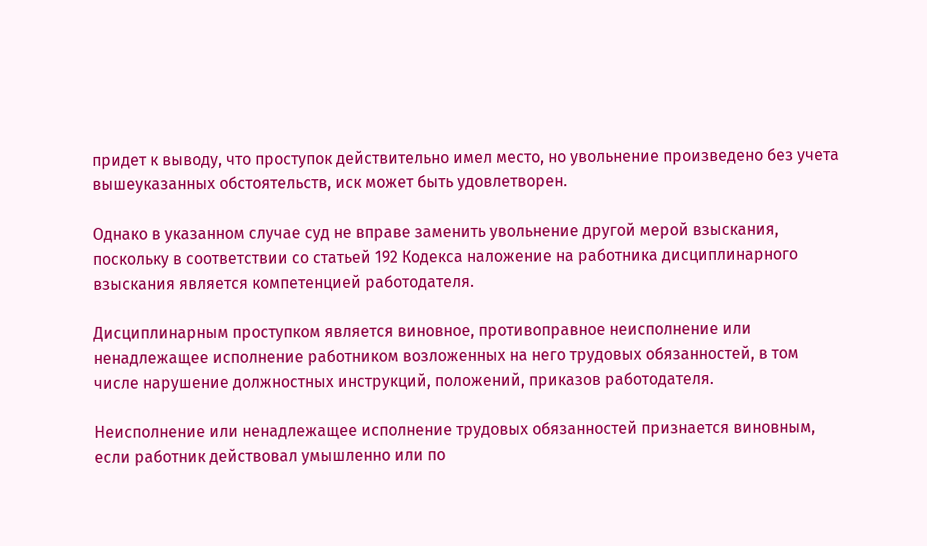придет к выводу, что проступок действительно имел место, но увольнение произведено без учета вышеуказанных обстоятельств, иск может быть удовлетворен.

Однако в указанном случае суд не вправе заменить увольнение другой мерой взыскания, поскольку в соответствии со статьей 192 Кодекса наложение на работника дисциплинарного взыскания является компетенцией работодателя.

Дисциплинарным проступком является виновное, противоправное неисполнение или ненадлежащее исполнение работником возложенных на него трудовых обязанностей, в том числе нарушение должностных инструкций, положений, приказов работодателя.

Неисполнение или ненадлежащее исполнение трудовых обязанностей признается виновным, если работник действовал умышленно или по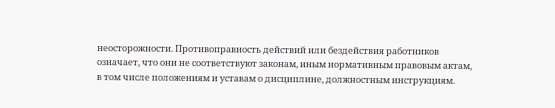неосторожности. Противоправность действий или бездействия работников означает, что они не соответствуют законам, иным нормативным правовым актам, в том числе положениям и уставам о дисциплине, должностным инструкциям.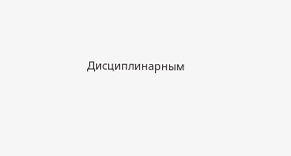Дисциплинарным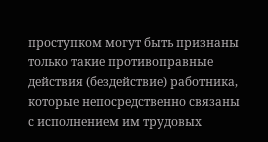проступком могут быть признаны только такие противоправные действия (бездействие) работника, которые непосредственно связаны с исполнением им трудовых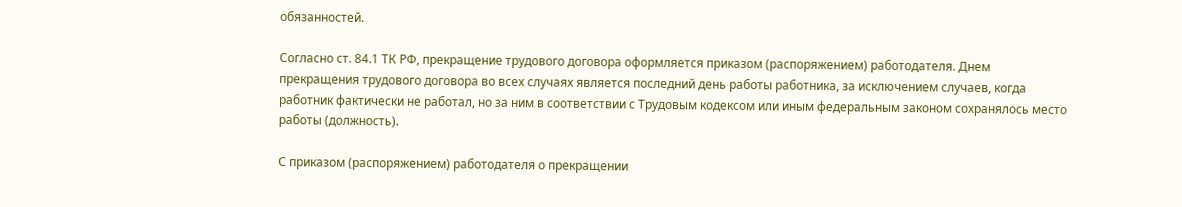обязанностей.

Согласно ст. 84.1 ТК РФ, прекращение трудового договора оформляется приказом (распоряжением) работодателя. Днем прекращения трудового договора во всех случаях является последний день работы работника, за исключением случаев, когда работник фактически не работал, но за ним в соответствии с Трудовым кодексом или иным федеральным законом сохранялось место работы (должность).

С приказом (распоряжением) работодателя о прекращении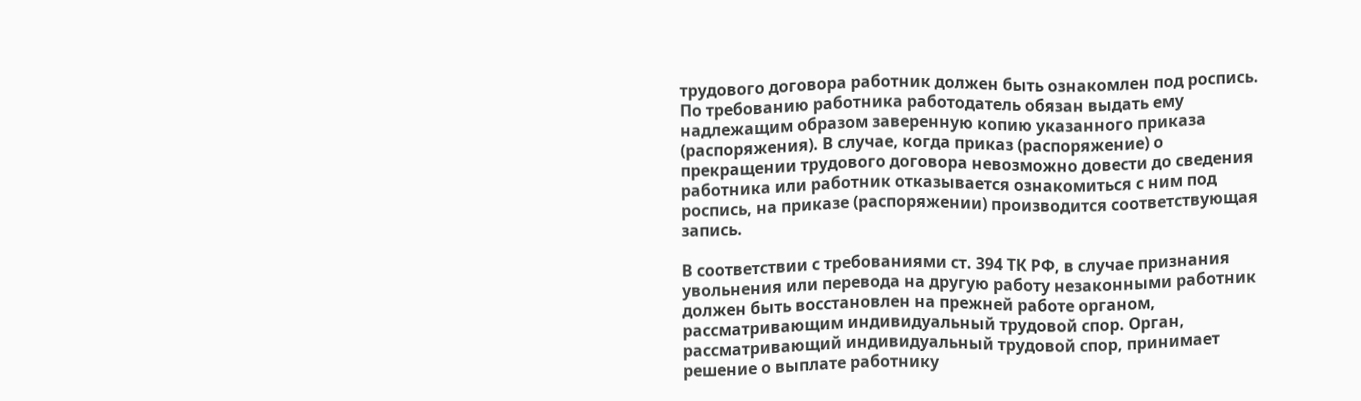трудового договора работник должен быть ознакомлен под роспись. По требованию работника работодатель обязан выдать ему надлежащим образом заверенную копию указанного приказа (распоряжения). В случае, когда приказ (распоряжение) о прекращении трудового договора невозможно довести до сведения работника или работник отказывается ознакомиться с ним под роспись, на приказе (распоряжении) производится соответствующая запись.

В соответствии с требованиями ст. 394 ТК РФ, в случае признания увольнения или перевода на другую работу незаконными работник должен быть восстановлен на прежней работе органом, рассматривающим индивидуальный трудовой спор. Орган, рассматривающий индивидуальный трудовой спор, принимает решение о выплате работнику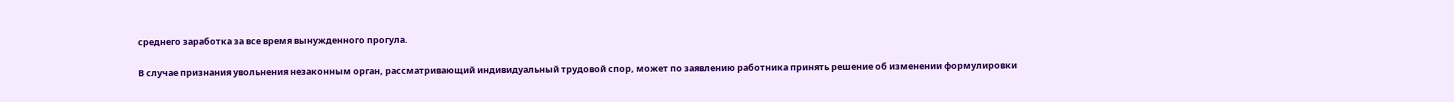среднего заработка за все время вынужденного прогула.

В случае признания увольнения незаконным орган, рассматривающий индивидуальный трудовой спор, может по заявлению работника принять решение об изменении формулировки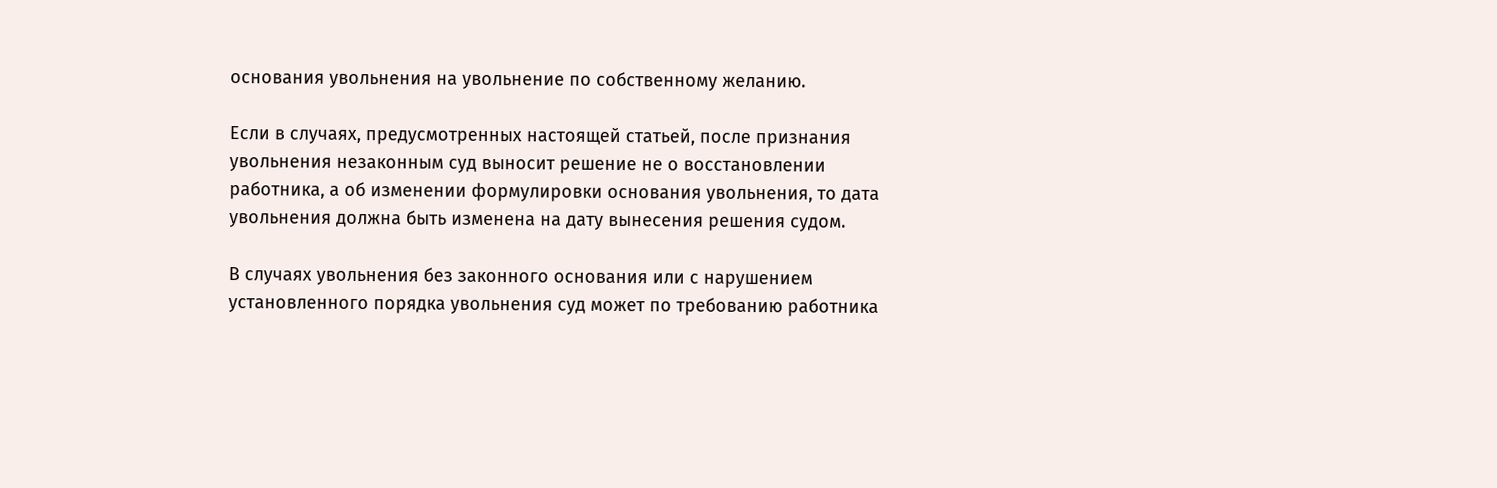основания увольнения на увольнение по собственному желанию.

Если в случаях, предусмотренных настоящей статьей, после признания увольнения незаконным суд выносит решение не о восстановлении работника, а об изменении формулировки основания увольнения, то дата увольнения должна быть изменена на дату вынесения решения судом.

В случаях увольнения без законного основания или с нарушением установленного порядка увольнения суд может по требованию работника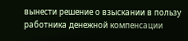вынести решение о взыскании в пользу работника денежной компенсации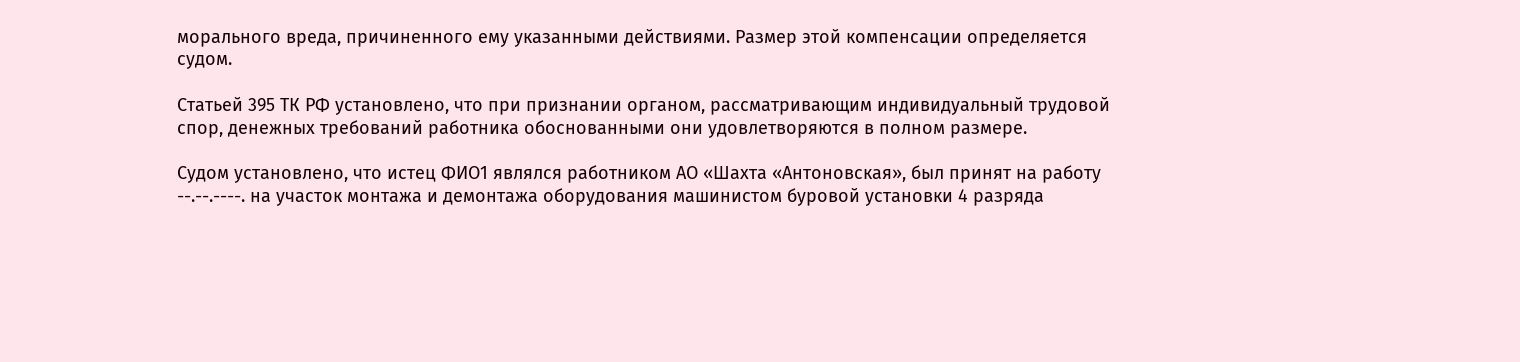морального вреда, причиненного ему указанными действиями. Размер этой компенсации определяется судом.

Статьей 395 ТК РФ установлено, что при признании органом, рассматривающим индивидуальный трудовой спор, денежных требований работника обоснованными они удовлетворяются в полном размере.

Судом установлено, что истец ФИО1 являлся работником АО «Шахта «Антоновская», был принят на работу --.--.----. на участок монтажа и демонтажа оборудования машинистом буровой установки 4 разряда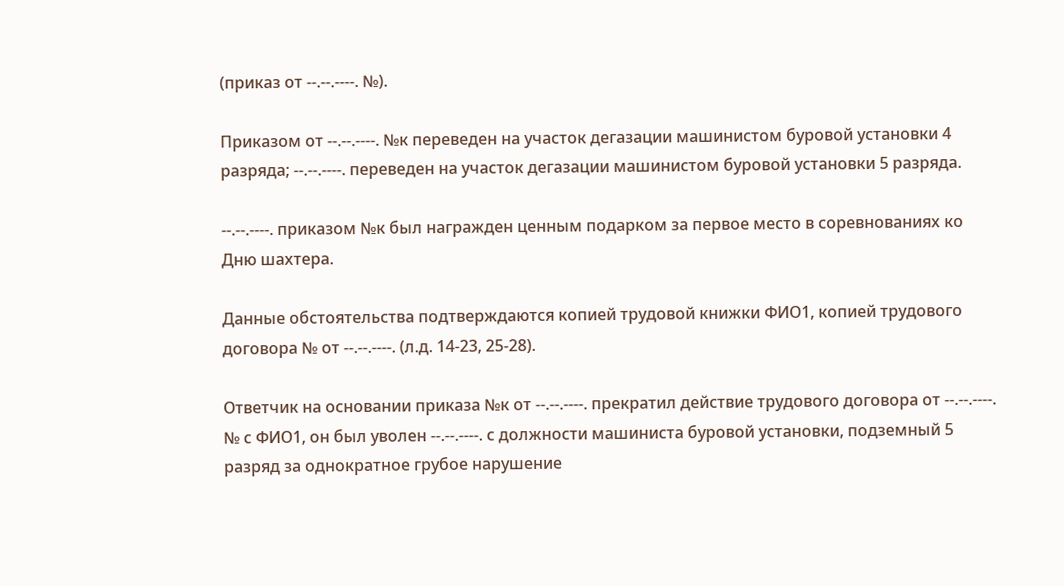(приказ от --.--.----. №).

Приказом от --.--.----. №к переведен на участок дегазации машинистом буровой установки 4 разряда; --.--.----. переведен на участок дегазации машинистом буровой установки 5 разряда.

--.--.----. приказом №к был награжден ценным подарком за первое место в соревнованиях ко Дню шахтера.

Данные обстоятельства подтверждаются копией трудовой книжки ФИО1, копией трудового договора № от --.--.----. (л.д. 14-23, 25-28).

Ответчик на основании приказа №к от --.--.----. прекратил действие трудового договора от --.--.----. № с ФИО1, он был уволен --.--.----. с должности машиниста буровой установки, подземный 5 разряд за однократное грубое нарушение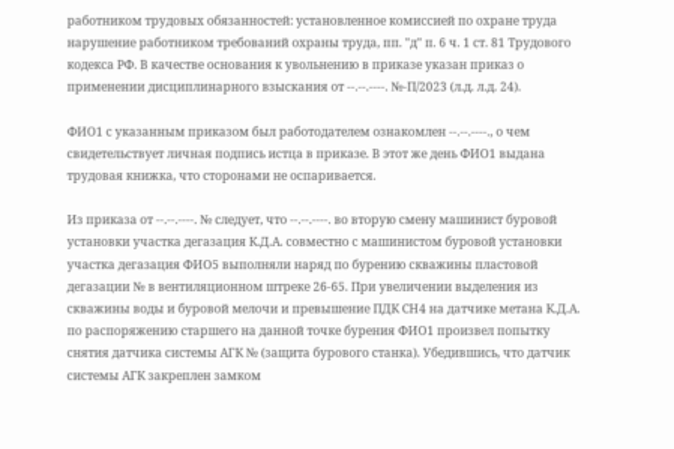работником трудовых обязанностей: установленное комиссией по охране труда нарушение работником требований охраны труда, пп. "д" п. 6 ч. 1 ст. 81 Трудового кодекса РФ. В качестве основания к увольнению в приказе указан приказ о применении дисциплинарного взыскания от --.--.----. №-П/2023 (л.д. л.д. 24).

ФИО1 с указанным приказом был работодателем ознакомлен --.--.----., о чем свидетельствует личная подпись истца в приказе. В этот же день ФИО1 выдана трудовая книжка, что сторонами не оспаривается.

Из приказа от --.--.----. № следует, что --.--.----. во вторую смену машинист буровой установки участка дегазация К.Д.А. совместно с машинистом буровой установки участка дегазация ФИО5 выполняли наряд по бурению скважины пластовой дегазации № в вентиляционном штреке 26-65. При увеличении выделения из скважины воды и буровой мелочи и превышение ПДК СН4 на датчике метана К.Д.А. по распоряжению старшего на данной точке бурения ФИО1 произвел попытку снятия датчика системы АГК № (защита бурового станка). Убедившись, что датчик системы АГК закреплен замком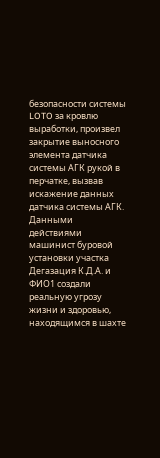безопасности системы LOTO за кровлю выработки, произвел закрытие выносного элемента датчика системы АГК рукой в перчатке, вызвав искажение данных датчика системы АГК. Данными действиями машинист буровой установки участка Дегазация К.Д.А. и ФИО1 создали реальную угрозу жизни и здоровью, находящимся в шахте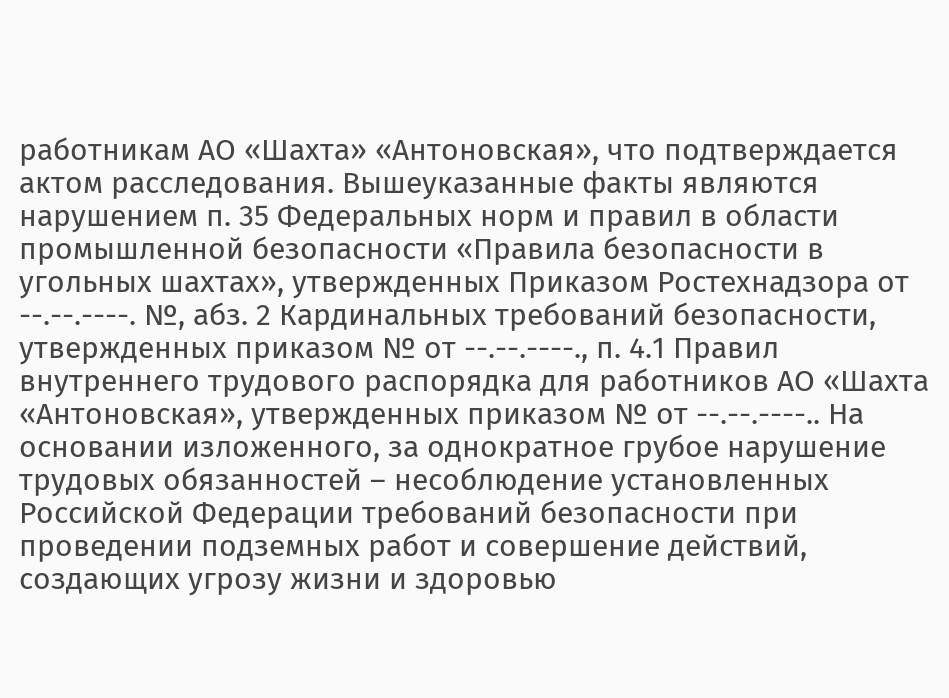работникам АО «Шахта» «Антоновская», что подтверждается актом расследования. Вышеуказанные факты являются нарушением п. 35 Федеральных норм и правил в области промышленной безопасности «Правила безопасности в угольных шахтах», утвержденных Приказом Ростехнадзора от --.--.----. №, абз. 2 Кардинальных требований безопасности, утвержденных приказом № от --.--.----., п. 4.1 Правил внутреннего трудового распорядка для работников АО «Шахта «Антоновская», утвержденных приказом № от --.--.----.. На основании изложенного, за однократное грубое нарушение трудовых обязанностей – несоблюдение установленных Российской Федерации требований безопасности при проведении подземных работ и совершение действий, создающих угрозу жизни и здоровью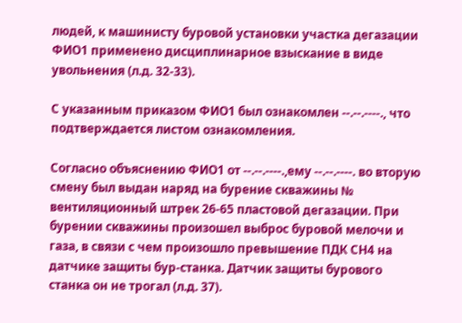людей, к машинисту буровой установки участка дегазации ФИО1 применено дисциплинарное взыскание в виде увольнения (л.д. 32-33).

С указанным приказом ФИО1 был ознакомлен --.--.----., что подтверждается листом ознакомления.

Согласно объяснению ФИО1 от --.--.----.,ему --.--.----. во вторую смену был выдан наряд на бурение скважины № вентиляционный штрек 26-65 пластовой дегазации. При бурении скважины произошел выброс буровой мелочи и газа, в связи с чем произошло превышение ПДК СН4 на датчике защиты бур-станка. Датчик защиты бурового станка он не трогал (л.д. 37).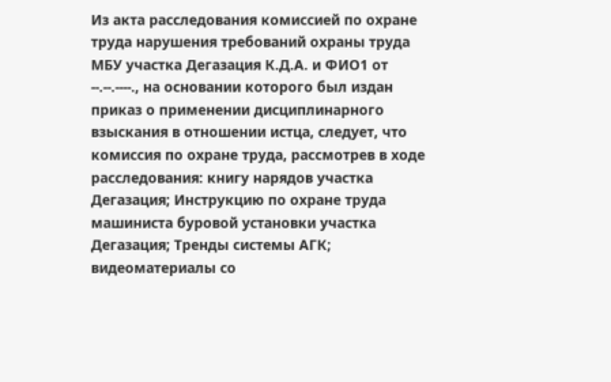Из акта расследования комиссией по охране труда нарушения требований охраны труда МБУ участка Дегазация К.Д.А. и ФИО1 от --.--.----., на основании которого был издан приказ о применении дисциплинарного взыскания в отношении истца, следует, что комиссия по охране труда, рассмотрев в ходе расследования: книгу нарядов участка Дегазация; Инструкцию по охране труда машиниста буровой установки участка Дегазация; Тренды системы АГК; видеоматериалы со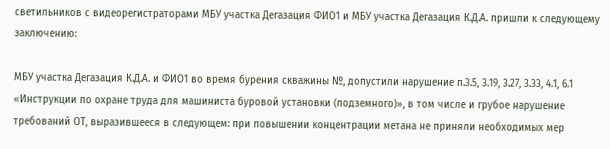светильников с видеорегистраторами МБУ участка Дегазация ФИО1 и МБУ участка Дегазация К.Д.А. пришли к следующему заключению:

МБУ участка Дегазация К.Д.А. и ФИО1 во время бурения скважины №, допустили нарушение п.3.5, 3.19, 3.27, 3.33, 4.1, 6.1 «Инструкции по охране труда для машиниста буровой установки (подземного)», в том числе и грубое нарушение требований ОТ, выразившееся в следующем: при повышении концентрации метана не приняли необходимых мер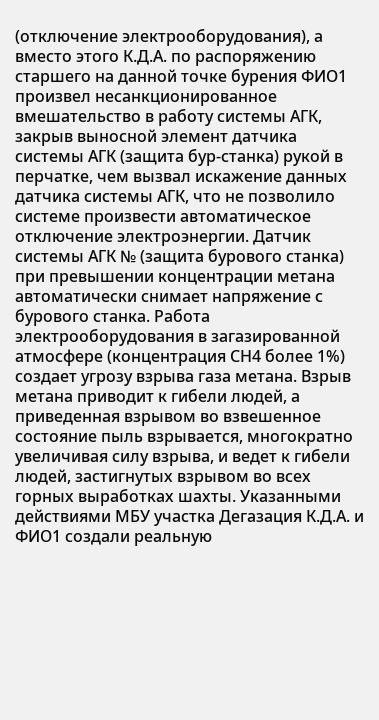(отключение электрооборудования), а вместо этого К.Д.А. по распоряжению старшего на данной точке бурения ФИО1 произвел несанкционированное вмешательство в работу системы АГК, закрыв выносной элемент датчика системы АГК (защита бур-станка) рукой в перчатке, чем вызвал искажение данных датчика системы АГК, что не позволило системе произвести автоматическое отключение электроэнергии. Датчик системы АГК № (защита бурового станка) при превышении концентрации метана автоматически снимает напряжение с бурового станка. Работа электрооборудования в загазированной атмосфере (концентрация СН4 более 1%) создает угрозу взрыва газа метана. Взрыв метана приводит к гибели людей, а приведенная взрывом во взвешенное состояние пыль взрывается, многократно увеличивая силу взрыва, и ведет к гибели людей, застигнутых взрывом во всех горных выработках шахты. Указанными действиями МБУ участка Дегазация К.Д.А. и ФИО1 создали реальную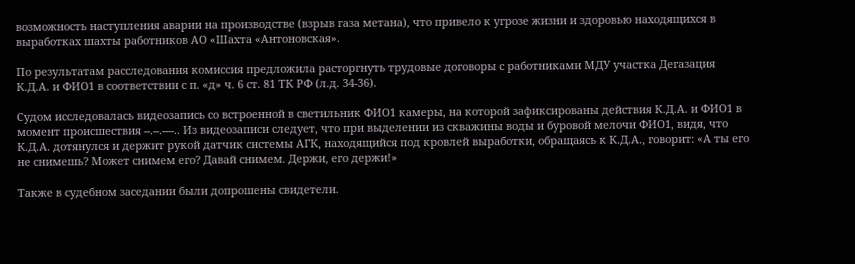возможность наступления аварии на производстве (взрыв газа метана), что привело к угрозе жизни и здоровью находящихся в выработках шахты работников АО «Шахта «Антоновская».

По результатам расследования комиссия предложила расторгнуть трудовые договоры с работниками МДУ участка Дегазация К.Д.А. и ФИО1 в соответствии с п. «д» ч. 6 ст. 81 ТК РФ (л.д. 34-36).

Судом исследовалась видеозапись со встроенной в светильник ФИО1 камеры, на которой зафиксированы действия К.Д.А. и ФИО1 в момент происшествия --.--.----.. Из видеозаписи следует, что при выделении из скважины воды и буровой мелочи ФИО1, видя, что К.Д.А. дотянулся и держит рукой датчик системы АГК, находящийся под кровлей выработки, обращаясь к К.Д.А., говорит: «А ты его не снимешь? Может снимем его? Давай снимем. Держи, его держи!»

Также в судебном заседании были допрошены свидетели.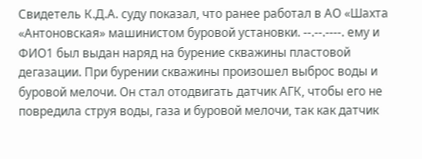Свидетель К.Д.А. суду показал, что ранее работал в АО «Шахта «Антоновская» машинистом буровой установки. --.--.----. ему и ФИО1 был выдан наряд на бурение скважины пластовой дегазации. При бурении скважины произошел выброс воды и буровой мелочи. Он стал отодвигать датчик АГК, чтобы его не повредила струя воды, газа и буровой мелочи, так как датчик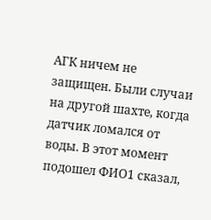АГК ничем не защищен. Были случаи на другой шахте, когда датчик ломался от воды. В этот момент подошел ФИО1 сказал,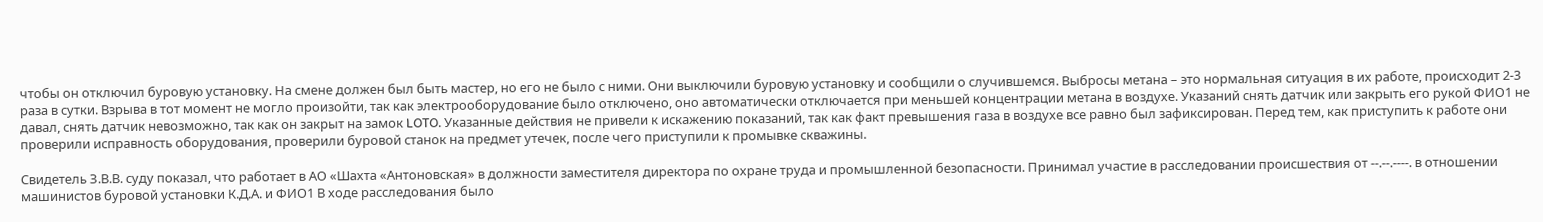чтобы он отключил буровую установку. На смене должен был быть мастер, но его не было с ними. Они выключили буровую установку и сообщили о случившемся. Выбросы метана – это нормальная ситуация в их работе, происходит 2-3 раза в сутки. Взрыва в тот момент не могло произойти, так как электрооборудование было отключено, оно автоматически отключается при меньшей концентрации метана в воздухе. Указаний снять датчик или закрыть его рукой ФИО1 не давал, снять датчик невозможно, так как он закрыт на замок LOTO. Указанные действия не привели к искажению показаний, так как факт превышения газа в воздухе все равно был зафиксирован. Перед тем, как приступить к работе они проверили исправность оборудования, проверили буровой станок на предмет утечек, после чего приступили к промывке скважины.

Свидетель З.В.В. суду показал, что работает в АО «Шахта «Антоновская» в должности заместителя директора по охране труда и промышленной безопасности. Принимал участие в расследовании происшествия от --.--.----. в отношении машинистов буровой установки К.Д.А. и ФИО1 В ходе расследования было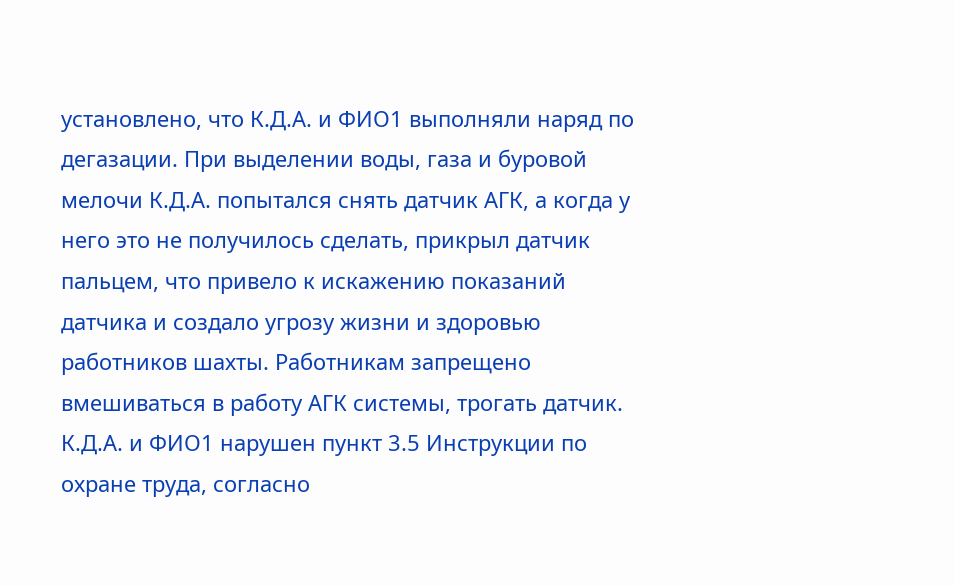установлено, что К.Д.А. и ФИО1 выполняли наряд по дегазации. При выделении воды, газа и буровой мелочи К.Д.А. попытался снять датчик АГК, а когда у него это не получилось сделать, прикрыл датчик пальцем, что привело к искажению показаний датчика и создало угрозу жизни и здоровью работников шахты. Работникам запрещено вмешиваться в работу АГК системы, трогать датчик. К.Д.А. и ФИО1 нарушен пункт 3.5 Инструкции по охране труда, согласно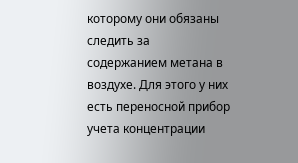которому они обязаны следить за содержанием метана в воздухе. Для этого у них есть переносной прибор учета концентрации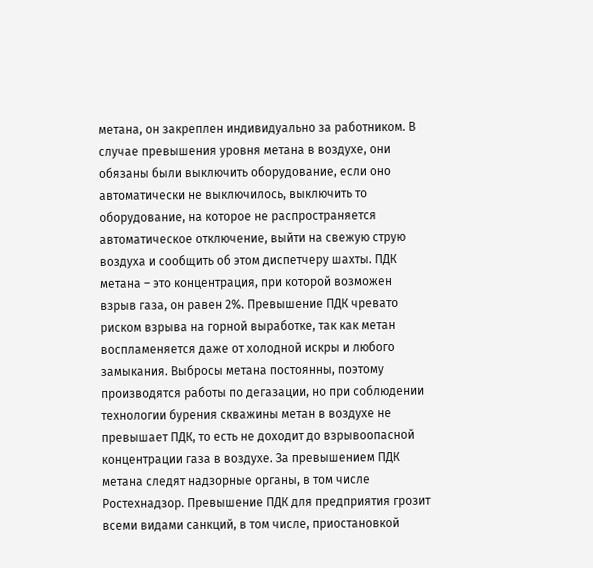метана, он закреплен индивидуально за работником. В случае превышения уровня метана в воздухе, они обязаны были выключить оборудование, если оно автоматически не выключилось, выключить то оборудование, на которое не распространяется автоматическое отключение, выйти на свежую струю воздуха и сообщить об этом диспетчеру шахты. ПДК метана – это концентрация, при которой возможен взрыв газа, он равен 2%. Превышение ПДК чревато риском взрыва на горной выработке, так как метан воспламеняется даже от холодной искры и любого замыкания. Выбросы метана постоянны, поэтому производятся работы по дегазации, но при соблюдении технологии бурения скважины метан в воздухе не превышает ПДК, то есть не доходит до взрывоопасной концентрации газа в воздухе. За превышением ПДК метана следят надзорные органы, в том числе Ростехнадзор. Превышение ПДК для предприятия грозит всеми видами санкций, в том числе, приостановкой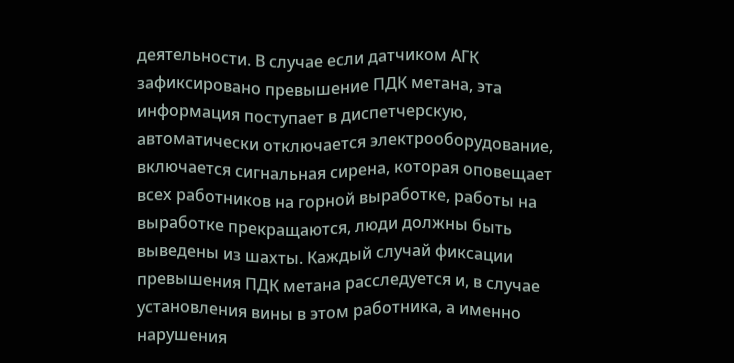деятельности. В случае если датчиком АГК зафиксировано превышение ПДК метана, эта информация поступает в диспетчерскую, автоматически отключается электрооборудование, включается сигнальная сирена, которая оповещает всех работников на горной выработке, работы на выработке прекращаются, люди должны быть выведены из шахты. Каждый случай фиксации превышения ПДК метана расследуется и, в случае установления вины в этом работника, а именно нарушения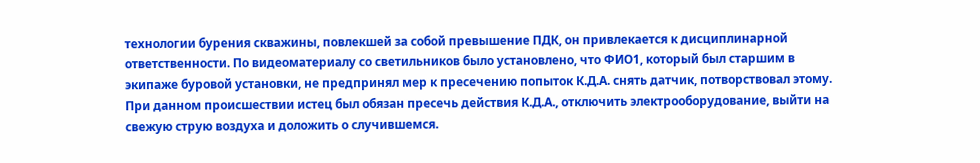технологии бурения скважины, повлекшей за собой превышение ПДК, он привлекается к дисциплинарной ответственности. По видеоматериалу со светильников было установлено, что ФИО1, который был старшим в экипаже буровой установки, не предпринял мер к пресечению попыток К.Д.А. снять датчик, потворствовал этому. При данном происшествии истец был обязан пресечь действия К.Д.А., отключить электрооборудование, выйти на свежую струю воздуха и доложить о случившемся.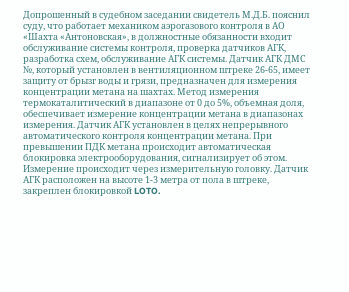Допрошенный в судебном заседании свидетель М.Д.Б. пояснил суду, что работает механиком аэрогазового контроля в АО «Шахта «Антоновская», в должностные обязанности входит обслуживание системы контроля, проверка датчиков АГК, разработка схем, обслуживание АГК системы. Датчик АГК ДМС №, который установлен в вентиляционном штреке 26-65, имеет защиту от брызг воды и грязи, предназначен для измерения концентрации метана на шахтах. Метод измерения термокаталитический в диапазоне от 0 до 5%, объемная доля, обеспечивает измерение концентрации метана в диапазонах измерения. Датчик АГК установлен в целях непрерывного автоматического контроля концентрации метана. При превышении ПДК метана происходит автоматическая блокировка электрооборудования, сигнализирует об этом. Измерение происходит через измерительную головку. Датчик АГК расположен на высоте 1-3 метра от пола в штреке, закреплен блокировкой LOTO.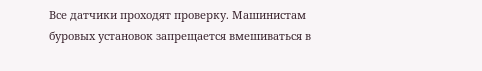Все датчики проходят проверку. Машинистам буровых установок запрещается вмешиваться в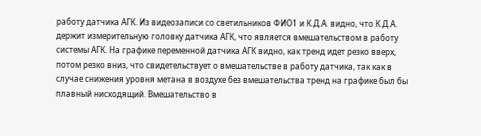работу датчика АГК. Из видеозаписи со светильников ФИО1 и К.Д.А. видно, что К.Д.А. держит измерительную головку датчика АГК, что является вмешательством в работу системы АГК. На графике переменной датчика АГК видно, как тренд идет резко вверх, потом резко вниз, что свидетельствует о вмешательстве в работу датчика, так как в случае снижения уровня метана в воздухе без вмешательства тренд на графике был бы плавный нисходящий. Вмешательство в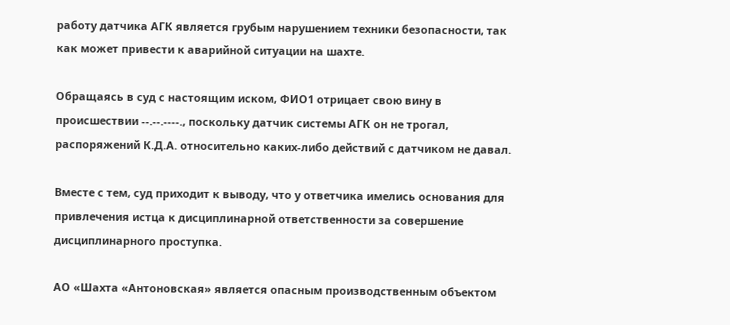работу датчика АГК является грубым нарушением техники безопасности, так как может привести к аварийной ситуации на шахте.

Обращаясь в суд с настоящим иском, ФИО1 отрицает свою вину в происшествии --.--.----., поскольку датчик системы АГК он не трогал, распоряжений К.Д.А. относительно каких-либо действий с датчиком не давал.

Вместе с тем, суд приходит к выводу, что у ответчика имелись основания для привлечения истца к дисциплинарной ответственности за совершение дисциплинарного проступка.

АО «Шахта «Антоновская» является опасным производственным объектом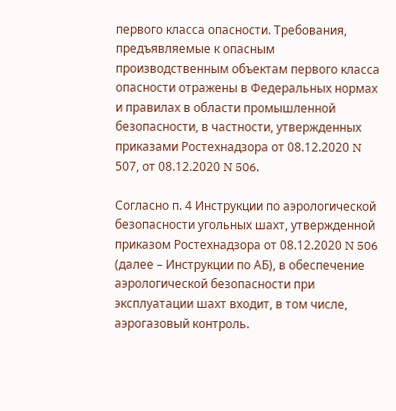первого класса опасности. Требования, предъявляемые к опасным производственным объектам первого класса опасности отражены в Федеральных нормах и правилах в области промышленной безопасности, в частности, утвержденных приказами Ростехнадзора от 08.12.2020 N 507, от 08.12.2020 N 506.

Согласно п. 4 Инструкции по аэрологической безопасности угольных шахт, утвержденной приказом Ростехнадзора от 08.12.2020 N 506 (далее – Инструкции по АБ), в обеспечение аэрологической безопасности при эксплуатации шахт входит, в том числе, аэрогазовый контроль.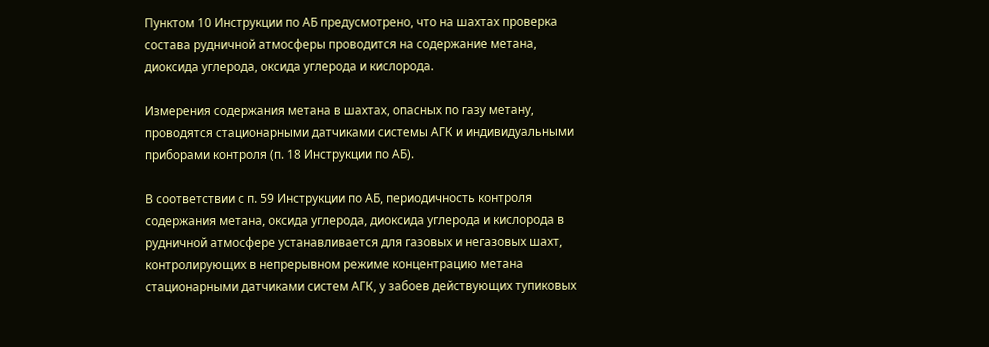Пунктом 10 Инструкции по АБ предусмотрено, что на шахтах проверка состава рудничной атмосферы проводится на содержание метана, диоксида углерода, оксида углерода и кислорода.

Измерения содержания метана в шахтах, опасных по газу метану, проводятся стационарными датчиками системы АГК и индивидуальными приборами контроля (п. 18 Инструкции по АБ).

В соответствии с п. 59 Инструкции по АБ, периодичность контроля содержания метана, оксида углерода, диоксида углерода и кислорода в рудничной атмосфере устанавливается для газовых и негазовых шахт, контролирующих в непрерывном режиме концентрацию метана стационарными датчиками систем АГК, у забоев действующих тупиковых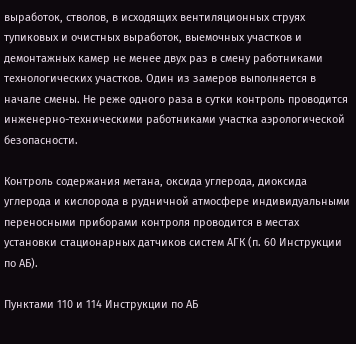выработок, стволов, в исходящих вентиляционных струях тупиковых и очистных выработок, выемочных участков и демонтажных камер не менее двух раз в смену работниками технологических участков. Один из замеров выполняется в начале смены. Не реже одного раза в сутки контроль проводится инженерно-техническими работниками участка аэрологической безопасности.

Контроль содержания метана, оксида углерода, диоксида углерода и кислорода в рудничной атмосфере индивидуальными переносными приборами контроля проводится в местах установки стационарных датчиков систем АГК (п. 60 Инструкции по АБ).

Пунктами 110 и 114 Инструкции по АБ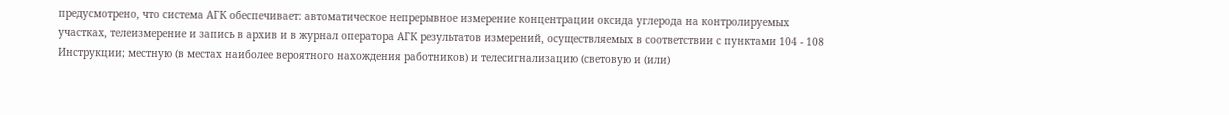предусмотрено, что система АГК обеспечивает: автоматическое непрерывное измерение концентрации оксида углерода на контролируемых участках, телеизмерение и запись в архив и в журнал оператора АГК результатов измерений, осуществляемых в соответствии с пунктами 104 - 108 Инструкции; местную (в местах наиболее вероятного нахождения работников) и телесигнализацию (световую и (или)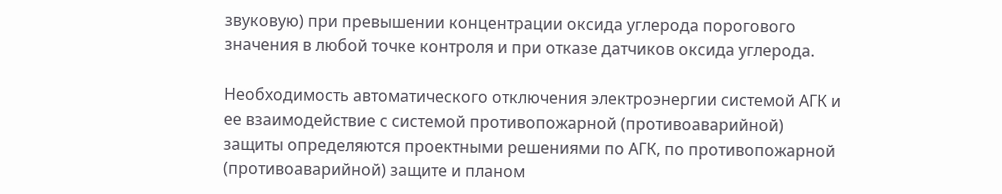звуковую) при превышении концентрации оксида углерода порогового значения в любой точке контроля и при отказе датчиков оксида углерода.

Необходимость автоматического отключения электроэнергии системой АГК и ее взаимодействие с системой противопожарной (противоаварийной) защиты определяются проектными решениями по АГК, по противопожарной (противоаварийной) защите и планом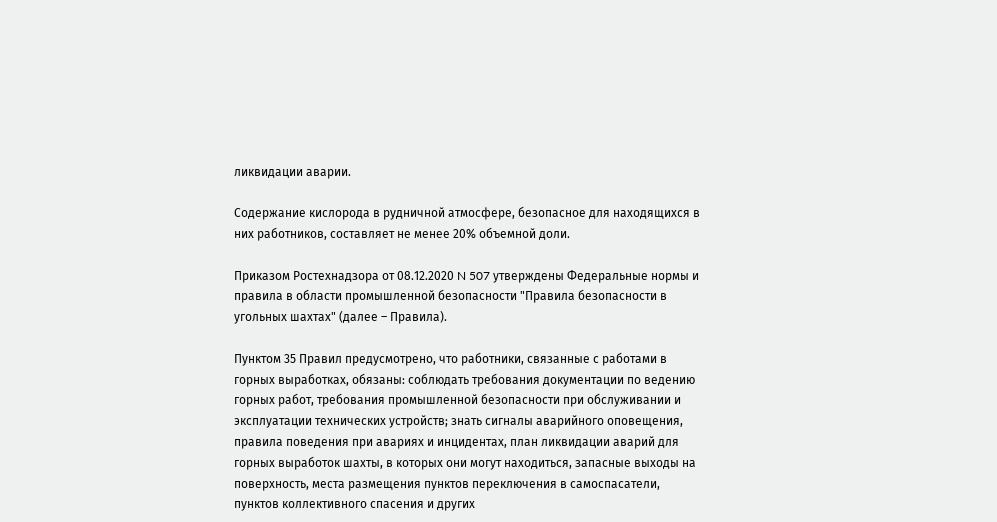ликвидации аварии.

Содержание кислорода в рудничной атмосфере, безопасное для находящихся в них работников, составляет не менее 20% объемной доли.

Приказом Ростехнадзора от 08.12.2020 N 507 утверждены Федеральные нормы и правила в области промышленной безопасности "Правила безопасности в угольных шахтах" (далее – Правила).

Пунктом 35 Правил предусмотрено, что работники, связанные с работами в горных выработках, обязаны: соблюдать требования документации по ведению горных работ, требования промышленной безопасности при обслуживании и эксплуатации технических устройств; знать сигналы аварийного оповещения, правила поведения при авариях и инцидентах, план ликвидации аварий для горных выработок шахты, в которых они могут находиться, запасные выходы на поверхность, места размещения пунктов переключения в самоспасатели, пунктов коллективного спасения и других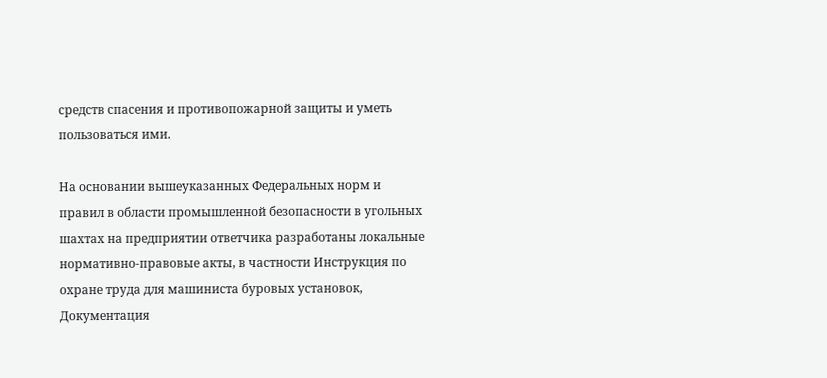средств спасения и противопожарной защиты и уметь пользоваться ими.

На основании вышеуказанных Федеральных норм и правил в области промышленной безопасности в угольных шахтах на предприятии ответчика разработаны локальные нормативно-правовые акты, в частности Инструкция по охране труда для машиниста буровых установок, Документация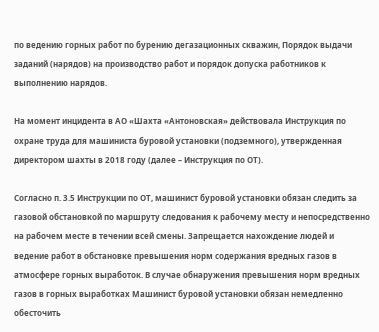по ведению горных работ по бурению дегазационных скважин, Порядок выдачи заданий (нарядов) на производство работ и порядок допуска работников к выполнению нарядов.

На момент инцидента в АО «Шахта «Антоновская» действовала Инструкция по охране труда для машиниста буровой установки (подземного), утвержденная директором шахты в 2018 году (далее – Инструкция по ОТ).

Согласно п. 3.5 Инструкции по ОТ, машинист буровой установки обязан следить за газовой обстановкой по маршруту следования к рабочему месту и непосредственно на рабочем месте в течении всей смены. Запрещается нахождение людей и ведение работ в обстановке превышения норм содержания вредных газов в атмосфере горных выработок. В случае обнаружения превышения норм вредных газов в горных выработках Машинист буровой установки обязан немедленно обесточить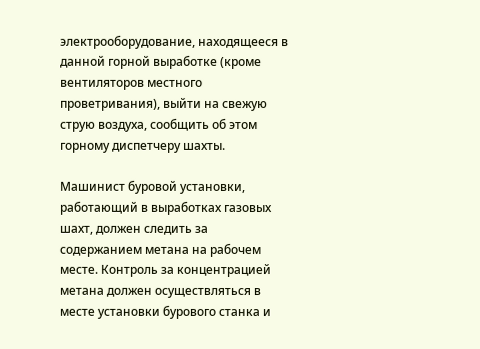электрооборудование, находящееся в данной горной выработке (кроме вентиляторов местного проветривания), выйти на свежую струю воздуха, сообщить об этом горному диспетчеру шахты.

Машинист буровой установки, работающий в выработках газовых шахт, должен следить за содержанием метана на рабочем месте. Контроль за концентрацией метана должен осуществляться в месте установки бурового станка и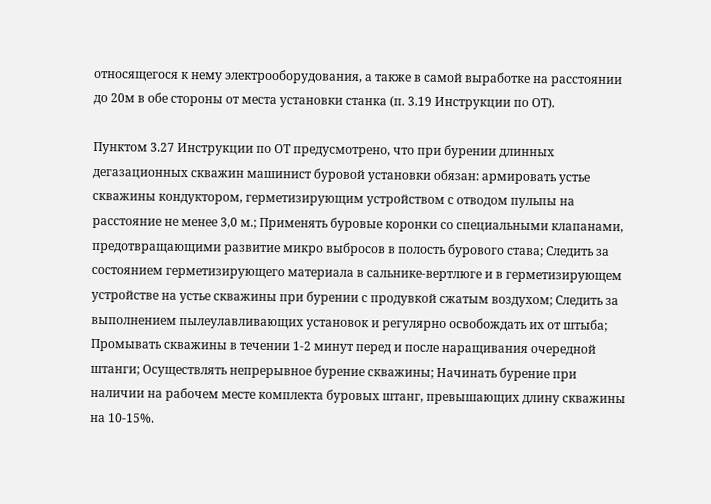относящегося к нему электрооборудования, а также в самой выработке на расстоянии до 20м в обе стороны от места установки станка (п. 3.19 Инструкции по ОТ).

Пунктом 3.27 Инструкции по ОТ предусмотрено, что при бурении длинных дегазационных скважин машинист буровой установки обязан: армировать устье скважины кондуктором, герметизирующим устройством с отводом пульпы на расстояние не менее 3,0 м.; Применять буровые коронки со специальными клапанами, предотвращающими развитие микро выбросов в полость бурового става; Следить за состоянием герметизирующего материала в сальнике-вертлюге и в герметизирующем устройстве на устье скважины при бурении с продувкой сжатым воздухом; Следить за выполнением пылеулавливающих установок и регулярно освобождать их от штыба; Промывать скважины в течении 1-2 минут перед и после наращивания очередной штанги; Осуществлять непрерывное бурение скважины; Начинать бурение при наличии на рабочем месте комплекта буровых штанг, превышающих длину скважины на 10-15%.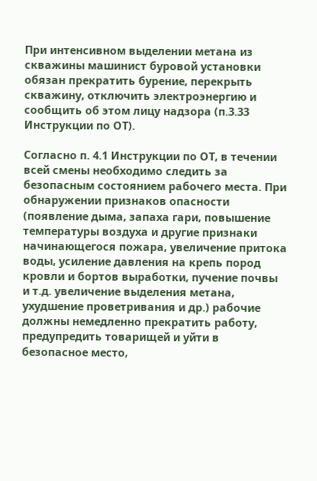При интенсивном выделении метана из скважины машинист буровой установки обязан прекратить бурение, перекрыть скважину, отключить электроэнергию и сообщить об этом лицу надзора (п.3.33 Инструкции по ОТ).

Согласно п. 4.1 Инструкции по ОТ, в течении всей смены необходимо следить за безопасным состоянием рабочего места. При обнаружении признаков опасности (появление дыма, запаха гари, повышение температуры воздуха и другие признаки начинающегося пожара, увеличение притока воды, усиление давления на крепь пород кровли и бортов выработки, пучение почвы и т.д. увеличение выделения метана, ухудшение проветривания и др.) рабочие должны немедленно прекратить работу, предупредить товарищей и уйти в безопасное место,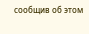сообщив об этом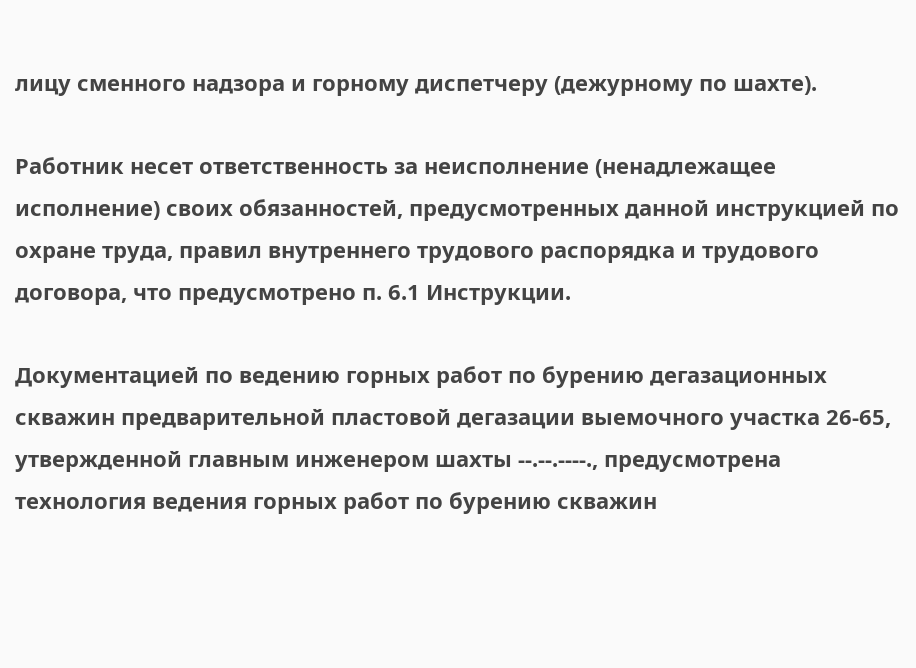лицу сменного надзора и горному диспетчеру (дежурному по шахте).

Работник несет ответственность за неисполнение (ненадлежащее исполнение) своих обязанностей, предусмотренных данной инструкцией по охране труда, правил внутреннего трудового распорядка и трудового договора, что предусмотрено п. 6.1 Инструкции.

Документацией по ведению горных работ по бурению дегазационных скважин предварительной пластовой дегазации выемочного участка 26-65, утвержденной главным инженером шахты --.--.----., предусмотрена технология ведения горных работ по бурению скважин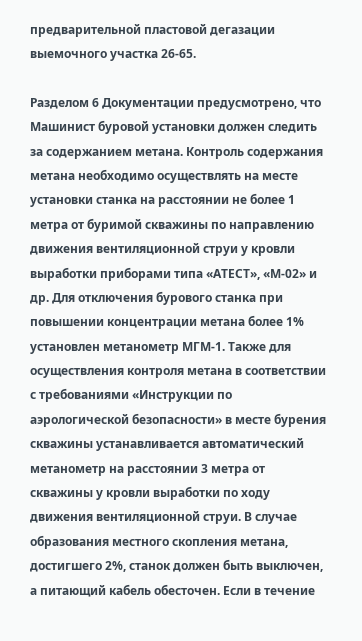предварительной пластовой дегазации выемочного участка 26-65.

Разделом 6 Документации предусмотрено, что Машинист буровой установки должен следить за содержанием метана. Контроль содержания метана необходимо осуществлять на месте установки станка на расстоянии не более 1 метра от буримой скважины по направлению движения вентиляционной струи у кровли выработки приборами типа «АТЕСТ», «М-02» и др. Для отключения бурового станка при повышении концентрации метана более 1% установлен метанометр МГМ-1. Также для осуществления контроля метана в соответствии с требованиями «Инструкции по аэрологической безопасности» в месте бурения скважины устанавливается автоматический метанометр на расстоянии 3 метра от скважины у кровли выработки по ходу движения вентиляционной струи. В случае образования местного скопления метана, достигшего 2%, станок должен быть выключен, а питающий кабель обесточен. Если в течение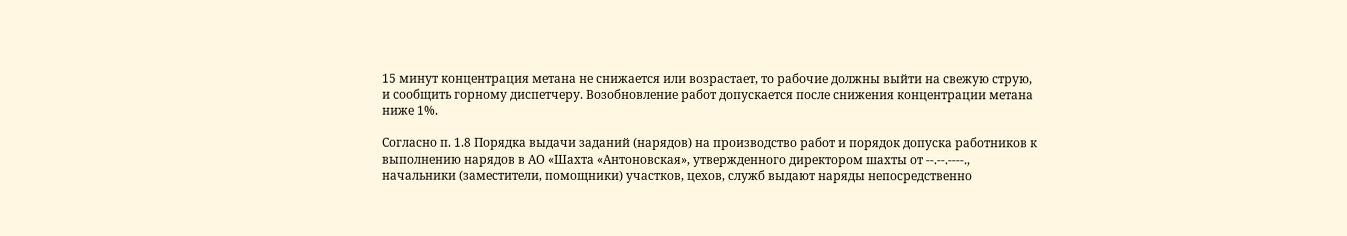15 минут концентрация метана не снижается или возрастает, то рабочие должны выйти на свежую струю, и сообщить горному диспетчеру. Возобновление работ допускается после снижения концентрации метана ниже 1%.

Согласно п. 1.8 Порядка выдачи заданий (нарядов) на производство работ и порядок допуска работников к выполнению нарядов в АО «Шахта «Антоновская», утвержденного директором шахты от --.--.----., начальники (заместители, помощники) участков, цехов, служб выдают наряды непосредственно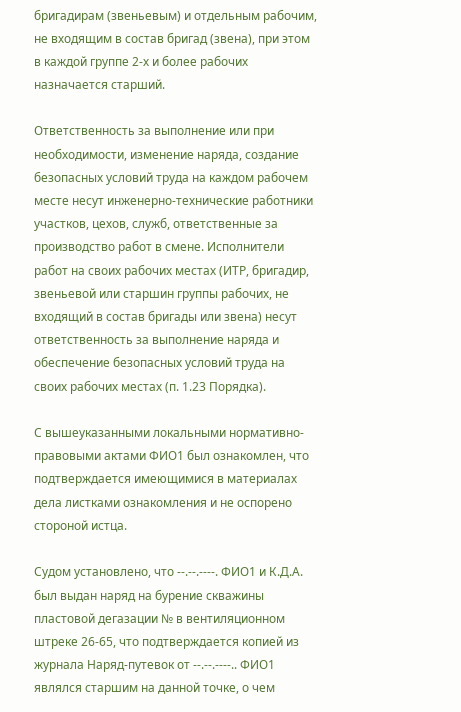бригадирам (звеньевым) и отдельным рабочим, не входящим в состав бригад (звена), при этом в каждой группе 2-х и более рабочих назначается старший.

Ответственность за выполнение или при необходимости, изменение наряда, создание безопасных условий труда на каждом рабочем месте несут инженерно-технические работники участков, цехов, служб, ответственные за производство работ в смене. Исполнители работ на своих рабочих местах (ИТР, бригадир, звеньевой или старшин группы рабочих, не входящий в состав бригады или звена) несут ответственность за выполнение наряда и обеспечение безопасных условий труда на своих рабочих местах (п. 1.23 Порядка).

С вышеуказанными локальными нормативно-правовыми актами ФИО1 был ознакомлен, что подтверждается имеющимися в материалах дела листками ознакомления и не оспорено стороной истца.

Судом установлено, что --.--.----. ФИО1 и К.Д.А. был выдан наряд на бурение скважины пластовой дегазации № в вентиляционном штреке 26-65, что подтверждается копией из журнала Наряд-путевок от --.--.----.. ФИО1 являлся старшим на данной точке, о чем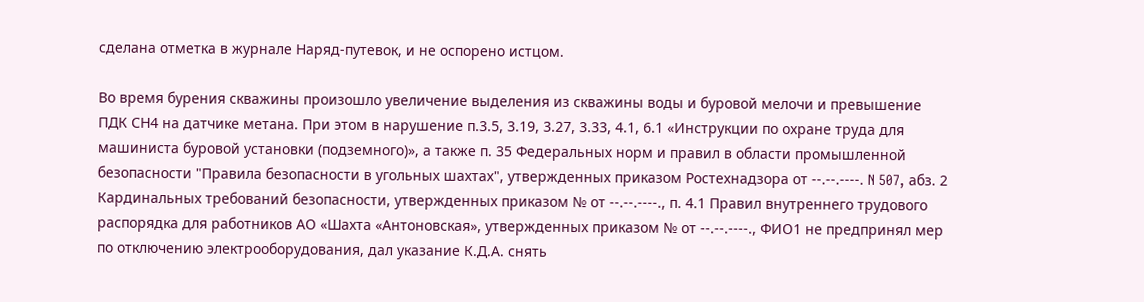сделана отметка в журнале Наряд-путевок, и не оспорено истцом.

Во время бурения скважины произошло увеличение выделения из скважины воды и буровой мелочи и превышение ПДК СН4 на датчике метана. При этом в нарушение п.3.5, 3.19, 3.27, 3.33, 4.1, 6.1 «Инструкции по охране труда для машиниста буровой установки (подземного)», а также п. 35 Федеральных норм и правил в области промышленной безопасности "Правила безопасности в угольных шахтах", утвержденных приказом Ростехнадзора от --.--.----. N 507, абз. 2 Кардинальных требований безопасности, утвержденных приказом № от --.--.----., п. 4.1 Правил внутреннего трудового распорядка для работников АО «Шахта «Антоновская», утвержденных приказом № от --.--.----., ФИО1 не предпринял мер по отключению электрооборудования, дал указание К.Д.А. снять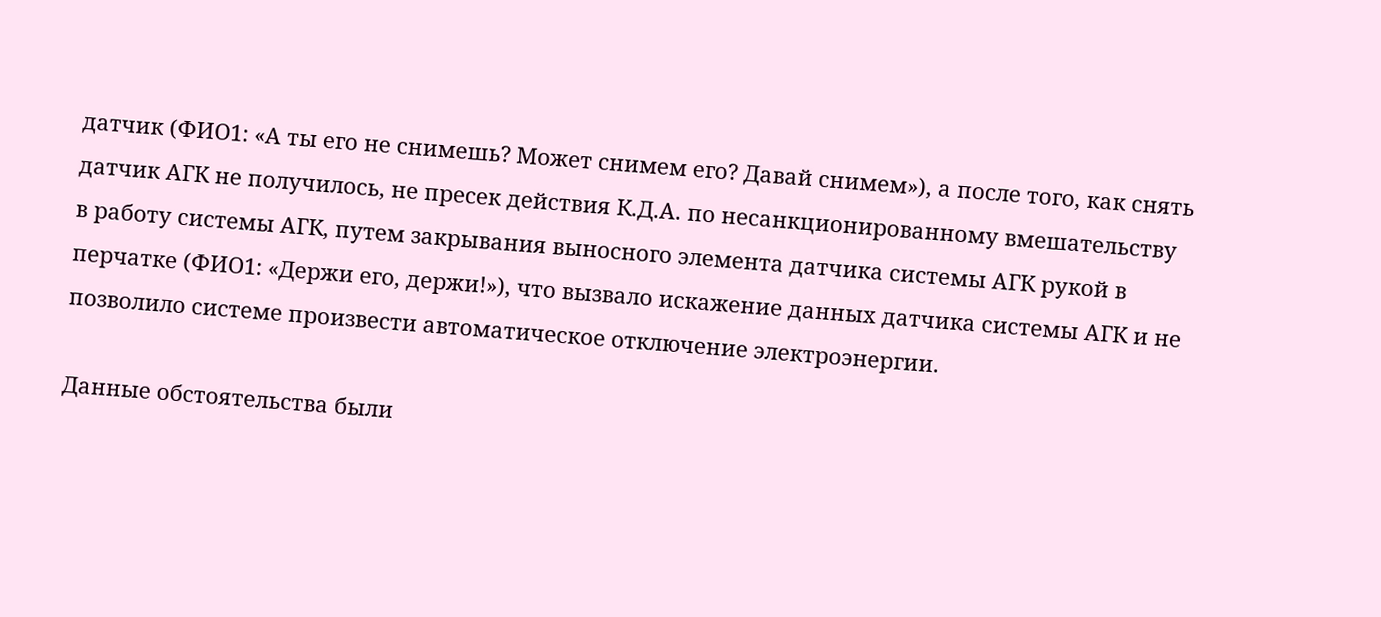датчик (ФИО1: «А ты его не снимешь? Может снимем его? Давай снимем»), а после того, как снять датчик АГК не получилось, не пресек действия К.Д.А. по несанкционированному вмешательству в работу системы АГК, путем закрывания выносного элемента датчика системы АГК рукой в перчатке (ФИО1: «Держи его, держи!»), что вызвало искажение данных датчика системы АГК и не позволило системе произвести автоматическое отключение электроэнергии.

Данные обстоятельства были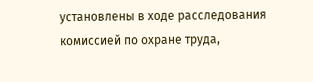установлены в ходе расследования комиссией по охране труда,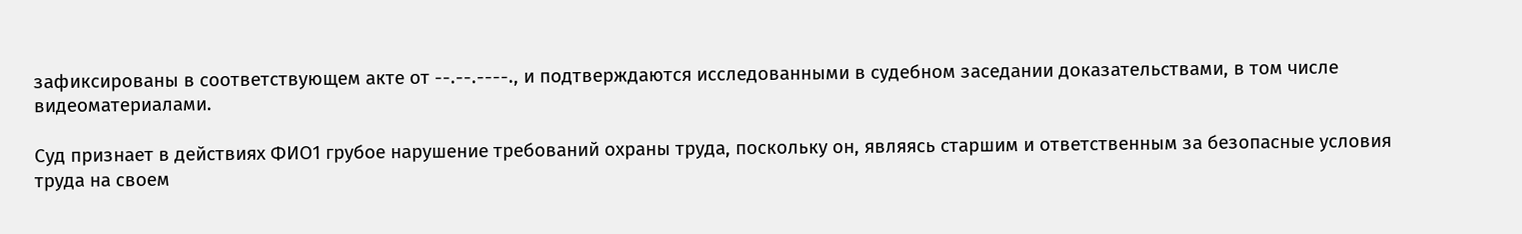зафиксированы в соответствующем акте от --.--.----., и подтверждаются исследованными в судебном заседании доказательствами, в том числе видеоматериалами.

Суд признает в действиях ФИО1 грубое нарушение требований охраны труда, поскольку он, являясь старшим и ответственным за безопасные условия труда на своем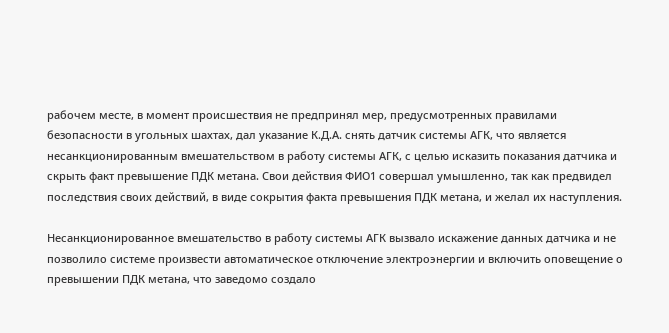рабочем месте, в момент происшествия не предпринял мер, предусмотренных правилами безопасности в угольных шахтах, дал указание К.Д.А. снять датчик системы АГК, что является несанкционированным вмешательством в работу системы АГК, с целью исказить показания датчика и скрыть факт превышение ПДК метана. Свои действия ФИО1 совершал умышленно, так как предвидел последствия своих действий, в виде сокрытия факта превышения ПДК метана, и желал их наступления.

Несанкционированное вмешательство в работу системы АГК вызвало искажение данных датчика и не позволило системе произвести автоматическое отключение электроэнергии и включить оповещение о превышении ПДК метана, что заведомо создало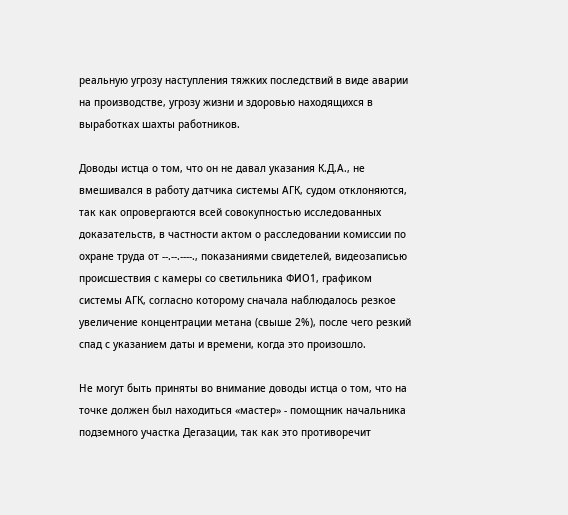реальную угрозу наступления тяжких последствий в виде аварии на производстве, угрозу жизни и здоровью находящихся в выработках шахты работников.

Доводы истца о том, что он не давал указания К.Д.А., не вмешивался в работу датчика системы АГК, судом отклоняются, так как опровергаются всей совокупностью исследованных доказательств, в частности актом о расследовании комиссии по охране труда от --.--.----., показаниями свидетелей, видеозаписью происшествия с камеры со светильника ФИО1, графиком системы АГК, согласно которому сначала наблюдалось резкое увеличение концентрации метана (свыше 2%), после чего резкий спад с указанием даты и времени, когда это произошло.

Не могут быть приняты во внимание доводы истца о том, что на точке должен был находиться «мастер» - помощник начальника подземного участка Дегазации, так как это противоречит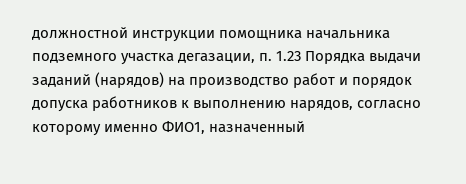должностной инструкции помощника начальника подземного участка дегазации, п. 1.23 Порядка выдачи заданий (нарядов) на производство работ и порядок допуска работников к выполнению нарядов, согласно которому именно ФИО1, назначенный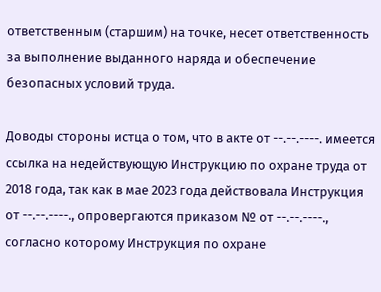ответственным (старшим) на точке, несет ответственность за выполнение выданного наряда и обеспечение безопасных условий труда.

Доводы стороны истца о том, что в акте от --.--.----. имеется ссылка на недействующую Инструкцию по охране труда от 2018 года, так как в мае 2023 года действовала Инструкция от --.--.----., опровергаются приказом № от --.--.----., согласно которому Инструкция по охране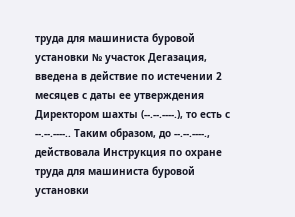труда для машиниста буровой установки № участок Дегазация, введена в действие по истечении 2 месяцев с даты ее утверждения Директором шахты (--.--.----.), то есть с --.--.----.. Таким образом, до --.--.----., действовала Инструкция по охране труда для машиниста буровой установки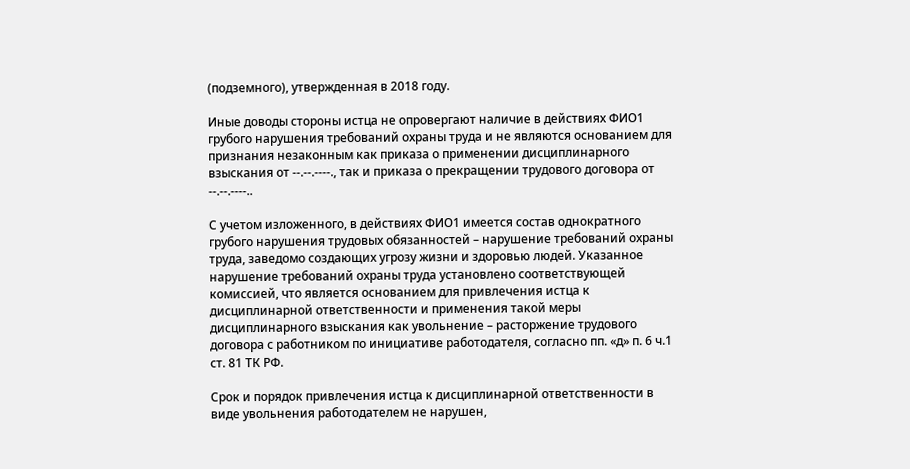(подземного), утвержденная в 2018 году.

Иные доводы стороны истца не опровергают наличие в действиях ФИО1 грубого нарушения требований охраны труда и не являются основанием для признания незаконным как приказа о применении дисциплинарного взыскания от --.--.----., так и приказа о прекращении трудового договора от --.--.----..

С учетом изложенного, в действиях ФИО1 имеется состав однократного грубого нарушения трудовых обязанностей – нарушение требований охраны труда, заведомо создающих угрозу жизни и здоровью людей. Указанное нарушение требований охраны труда установлено соответствующей комиссией, что является основанием для привлечения истца к дисциплинарной ответственности и применения такой меры дисциплинарного взыскания как увольнение – расторжение трудового договора с работником по инициативе работодателя, согласно пп. «д» п. 6 ч.1 ст. 81 ТК РФ.

Срок и порядок привлечения истца к дисциплинарной ответственности в виде увольнения работодателем не нарушен,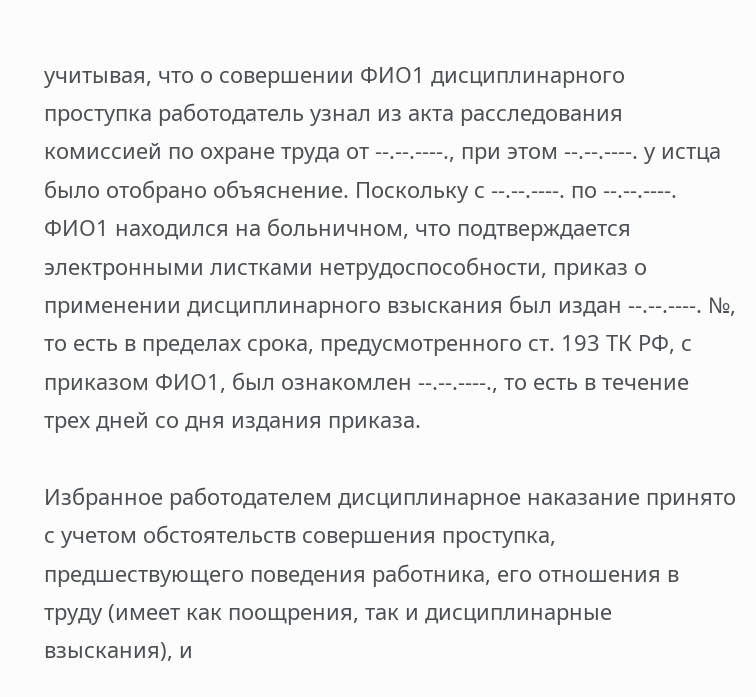учитывая, что о совершении ФИО1 дисциплинарного проступка работодатель узнал из акта расследования комиссией по охране труда от --.--.----., при этом --.--.----. у истца было отобрано объяснение. Поскольку с --.--.----. по --.--.----. ФИО1 находился на больничном, что подтверждается электронными листками нетрудоспособности, приказ о применении дисциплинарного взыскания был издан --.--.----. №, то есть в пределах срока, предусмотренного ст. 193 ТК РФ, с приказом ФИО1, был ознакомлен --.--.----., то есть в течение трех дней со дня издания приказа.

Избранное работодателем дисциплинарное наказание принято с учетом обстоятельств совершения проступка, предшествующего поведения работника, его отношения в труду (имеет как поощрения, так и дисциплинарные взыскания), и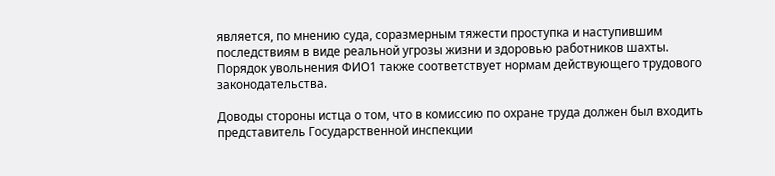является, по мнению суда, соразмерным тяжести проступка и наступившим последствиям в виде реальной угрозы жизни и здоровью работников шахты. Порядок увольнения ФИО1 также соответствует нормам действующего трудового законодательства.

Доводы стороны истца о том, что в комиссию по охране труда должен был входить представитель Государственной инспекции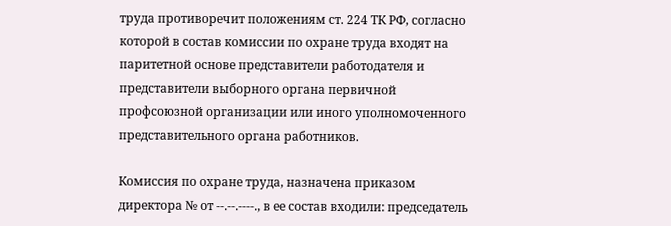труда противоречит положениям ст. 224 ТК РФ, согласно которой в состав комиссии по охране труда входят на паритетной основе представители работодателя и представители выборного органа первичной профсоюзной организации или иного уполномоченного представительного органа работников.

Комиссия по охране труда, назначена приказом директора № от --.--.----., в ее состав входили: председатель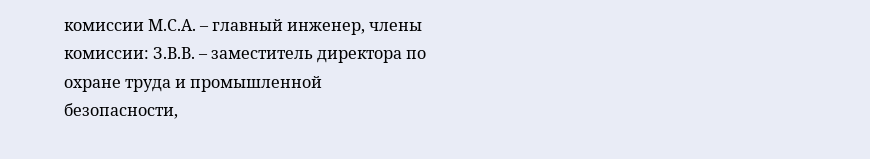комиссии М.С.А. – главный инженер, члены комиссии: З.В.В. – заместитель директора по охране труда и промышленной безопасности,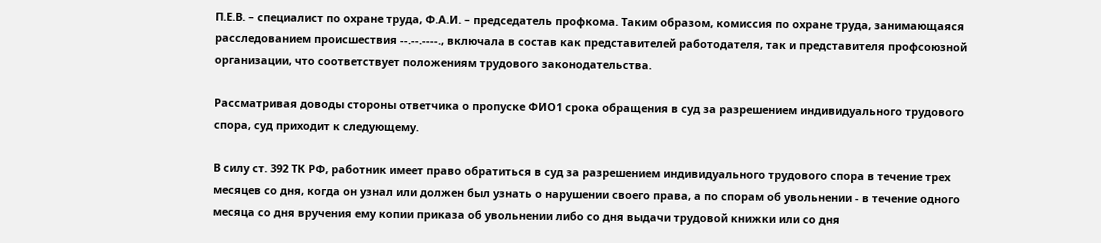П.Е.В. – специалист по охране труда, Ф.А.И. – председатель профкома. Таким образом, комиссия по охране труда, занимающаяся расследованием происшествия --.--.----., включала в состав как представителей работодателя, так и представителя профсоюзной организации, что соответствует положениям трудового законодательства.

Рассматривая доводы стороны ответчика о пропуске ФИО1 срока обращения в суд за разрешением индивидуального трудового спора, суд приходит к следующему.

В силу ст. 392 ТК РФ, работник имеет право обратиться в суд за разрешением индивидуального трудового спора в течение трех месяцев со дня, когда он узнал или должен был узнать о нарушении своего права, а по спорам об увольнении - в течение одного месяца со дня вручения ему копии приказа об увольнении либо со дня выдачи трудовой книжки или со дня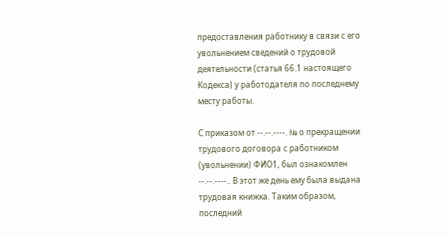предоставления работнику в связи с его увольнением сведений о трудовой деятельности (статья 66.1 настоящего Кодекса) у работодателя по последнему месту работы.

С приказом от --.--.----. № о прекращении трудового договора с работником (увольнении) ФИО1, был ознакомлен --.--.----.. В этот же день ему была выдана трудовая книжка. Таким образом, последний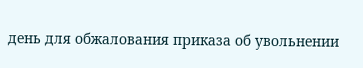день для обжалования приказа об увольнении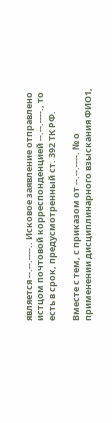является --.--.----.. Исковое заявление отправлено истцом почтовой корреспонденцией --.--.----., то есть в срок, предусмотренный ст. 392 ТК РФ.

Вместе с тем, с приказом от --.--.----. № о применении дисциплинарного взыскания ФИО1,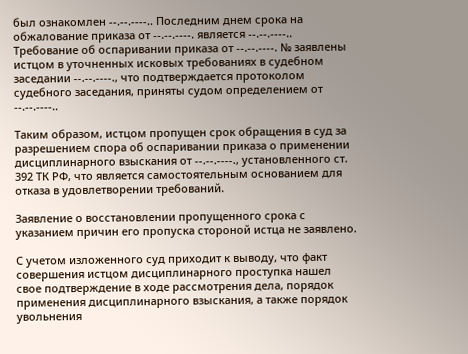был ознакомлен --.--.----.. Последним днем срока на обжалование приказа от --.--.----. является --.--.----.. Требование об оспаривании приказа от --.--.----. № заявлены истцом в уточненных исковых требованиях в судебном заседании --.--.----., что подтверждается протоколом судебного заседания, приняты судом определением от --.--.----..

Таким образом, истцом пропущен срок обращения в суд за разрешением спора об оспаривании приказа о применении дисциплинарного взыскания от --.--.----., установленного ст. 392 ТК РФ, что является самостоятельным основанием для отказа в удовлетворении требований.

Заявление о восстановлении пропущенного срока с указанием причин его пропуска стороной истца не заявлено.

С учетом изложенного суд приходит к выводу, что факт совершения истцом дисциплинарного проступка нашел свое подтверждение в ходе рассмотрения дела, порядок применения дисциплинарного взыскания, а также порядок увольнения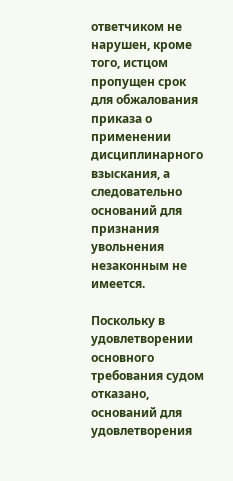ответчиком не нарушен, кроме того, истцом пропущен срок для обжалования приказа о применении дисциплинарного взыскания, а следовательно оснований для признания увольнения незаконным не имеется.

Поскольку в удовлетворении основного требования судом отказано, оснований для удовлетворения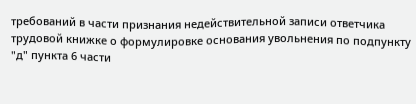требований в части признания недействительной записи ответчика трудовой книжке о формулировке основания увольнения по подпункту "д" пункта 6 части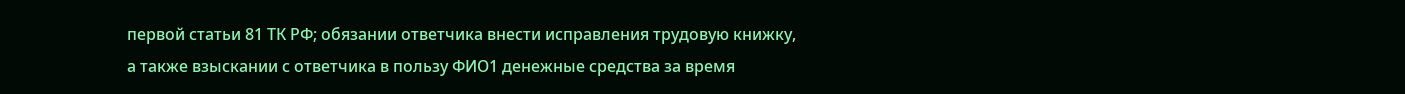первой статьи 81 ТК РФ; обязании ответчика внести исправления трудовую книжку, а также взыскании с ответчика в пользу ФИО1 денежные средства за время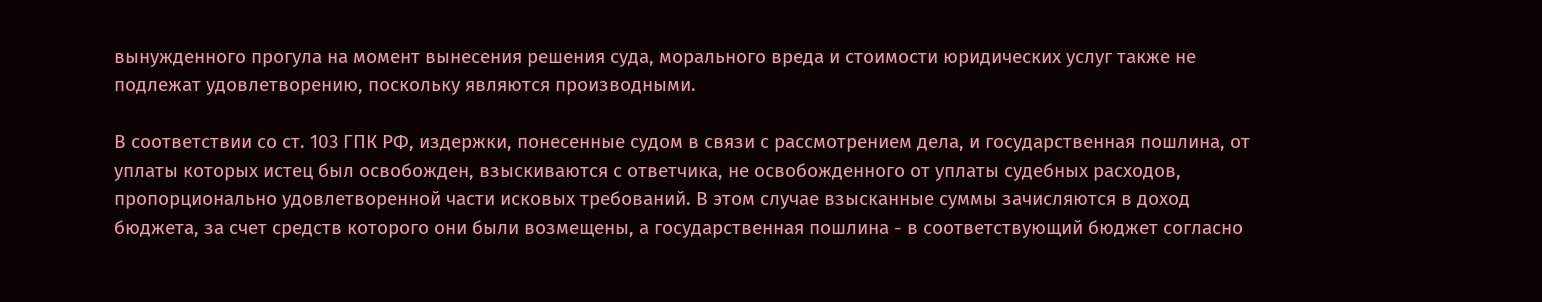вынужденного прогула на момент вынесения решения суда, морального вреда и стоимости юридических услуг также не подлежат удовлетворению, поскольку являются производными.

В соответствии со ст. 103 ГПК РФ, издержки, понесенные судом в связи с рассмотрением дела, и государственная пошлина, от уплаты которых истец был освобожден, взыскиваются с ответчика, не освобожденного от уплаты судебных расходов, пропорционально удовлетворенной части исковых требований. В этом случае взысканные суммы зачисляются в доход бюджета, за счет средств которого они были возмещены, а государственная пошлина - в соответствующий бюджет согласно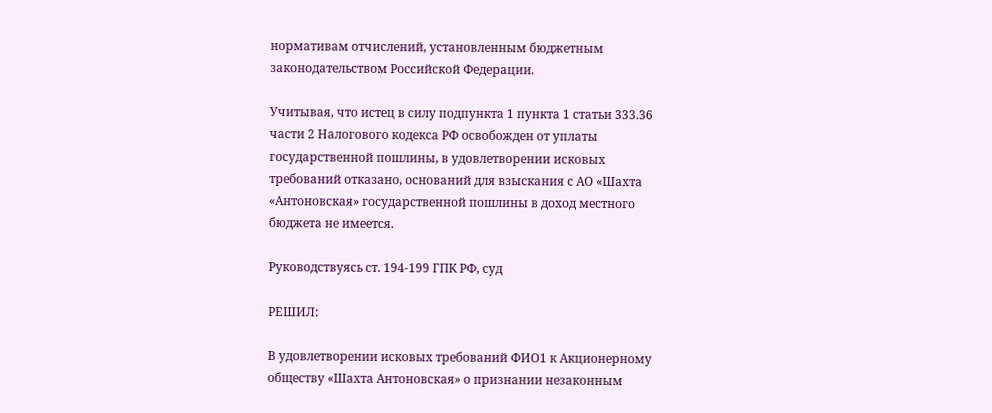нормативам отчислений, установленным бюджетным законодательством Российской Федерации.

Учитывая, что истец в силу подпункта 1 пункта 1 статьи 333.36 части 2 Налогового кодекса РФ освобожден от уплаты государственной пошлины, в удовлетворении исковых требований отказано, оснований для взыскания с АО «Шахта «Антоновская» государственной пошлины в доход местного бюджета не имеется.

Руководствуясь ст. 194-199 ГПК РФ, суд

РЕШИЛ:

В удовлетворении исковых требований ФИО1 к Акционерному обществу «Шахта Антоновская» о признании незаконным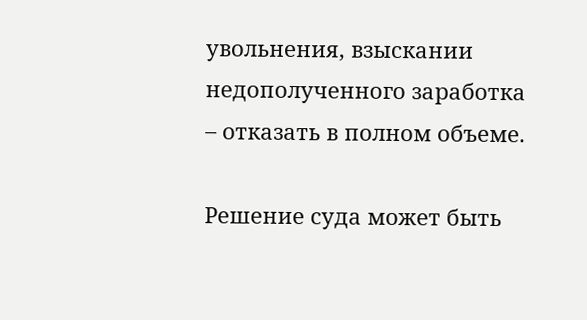увольнения, взыскании недополученного заработка – отказать в полном объеме.

Решение суда может быть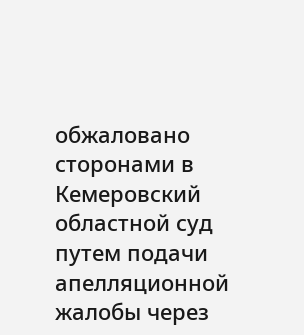обжаловано сторонами в Кемеровский областной суд путем подачи апелляционной жалобы через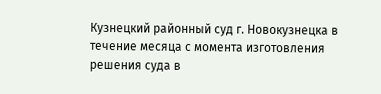Кузнецкий районный суд г. Новокузнецка в течение месяца с момента изготовления решения суда в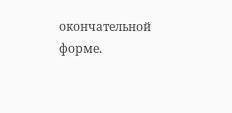окончательной форме.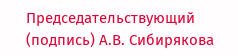Председательствующий (подпись) А.В. Сибирякова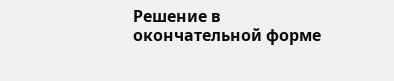Решение в окончательной форме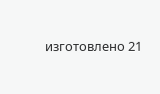изготовлено 21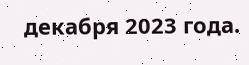декабря 2023 года.